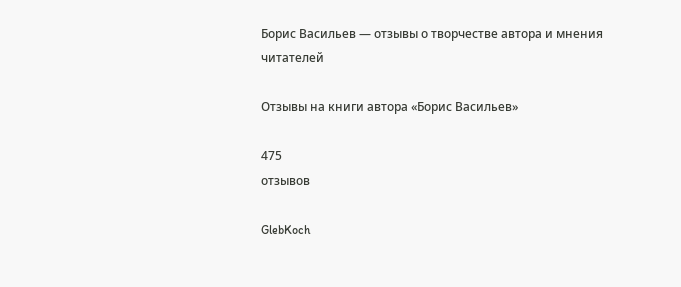Борис Васильев — отзывы о творчестве автора и мнения читателей

Отзывы на книги автора «Борис Васильев»

475
отзывов

GlebKoch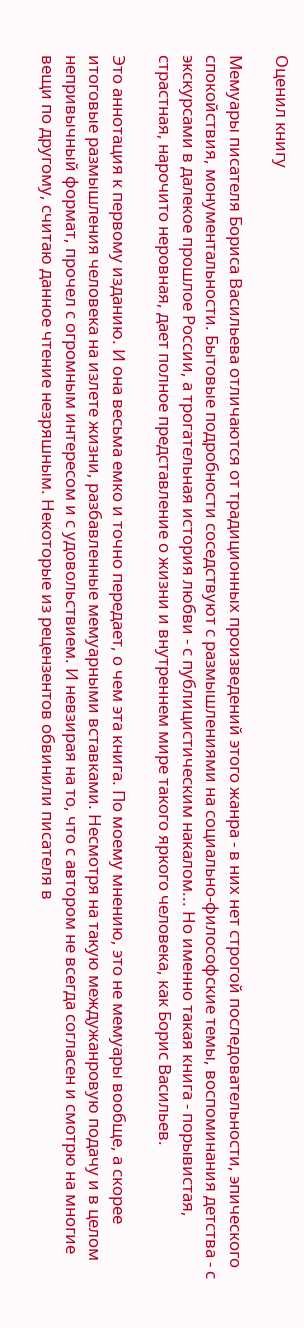Оценил книгу

Мемуары писателя Бориса Васильева отличаются от традиционных произведений этого жанра - в них нет строгой последовательности, эпического спокойствия, монументальности. Бытовые подробности соседствуют с размышлениями на социально-философские темы, воспоминания детства - с экскурсами в далекое прошлое России, а трогательная история любви - с публицистическим накалом... Но именно такая книга - порывистая, страстная, нарочито неровная, дает полное представление о жизни и внутреннем мире такого яркого человека, как Борис Васильев.

Это аннотация к первому изданию. И она весьма емко и точно передает, о чем эта книга. По моему мнению, это не мемуары вообще, а скорее итоговые размышления человека на излете жизни, разбавленные мемуарными вставками. Несмотря на такую междужанровую подачу и в целом непривычный формат, прочел с огромным интересом и с удовольствием. И невзирая на то, что с автором не всегда согласен и смотрю на многие вещи по другому, считаю данное чтение незряшным. Некоторые из рецензентов обвинили писателя в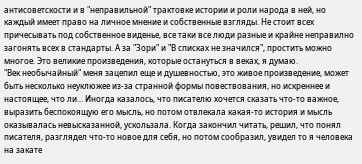антисоветскости и в "неправильной" трактовке истории и роли народа в ней, но каждый имеет право на личное мнение и собственные взгляды. Не стоит всех причесывать под собственное виденье, все таки все люди разные и крайне неправилно загонять всех в стандарты. А за "Зори" и "В списках не значился", простить можно многое. Это великие произведения, которые остануться в веках, я думаю.
"Век необычайный" меня зацепил еще и душевностью, это живое произведение, может быть несколько неуклюжее из-за странной формы повествования, но искреннее и настоящее, что ли... Иногда казалось, что писателю хочется сказать что-то важное, выразить беспокоящую его мысль, но потом отвлекала какая-то история и мысль оказывалась невысказанной, ускользала. Когда закончил читать, решил, что понял писателя, разглядел что-то новое для себя, но потом сообразил, увидел то я человека на закате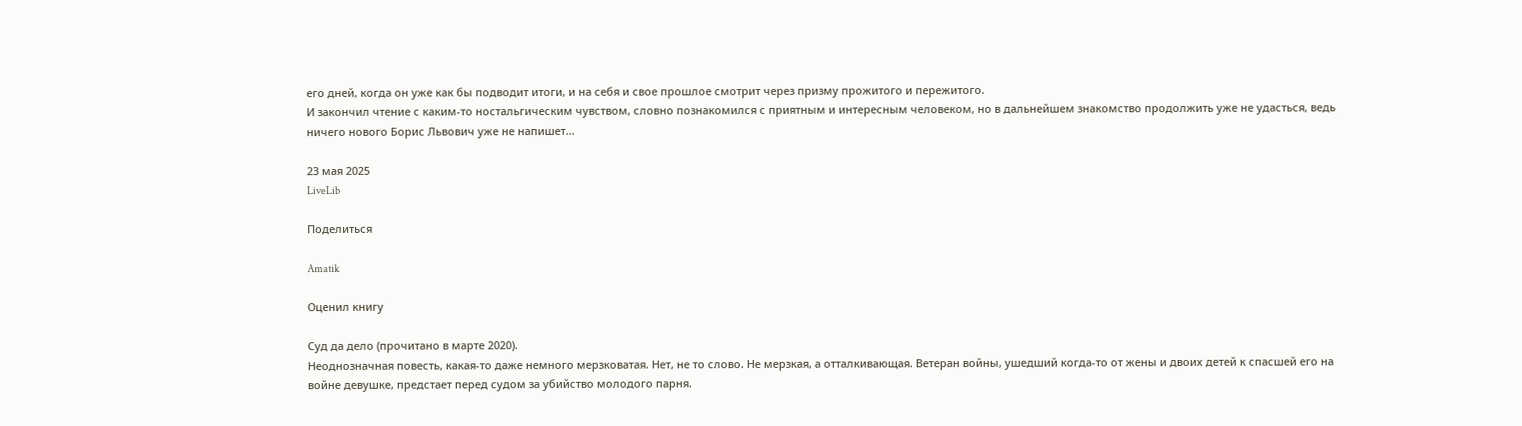его дней, когда он уже как бы подводит итоги, и на себя и свое прошлое смотрит через призму прожитого и пережитого.
И закончил чтение с каким-то ностальгическим чувством, словно познакомился с приятным и интересным человеком, но в дальнейшем знакомство продолжить уже не удасться, ведь ничего нового Борис Львович уже не напишет...

23 мая 2025
LiveLib

Поделиться

Amatik

Оценил книгу

Суд да дело (прочитано в марте 2020).
Неоднозначная повесть, какая-то даже немного мерзковатая. Нет, не то слово. Не мерзкая, а отталкивающая. Ветеран войны, ушедший когда-то от жены и двоих детей к спасшей его на войне девушке, предстает перед судом за убийство молодого парня.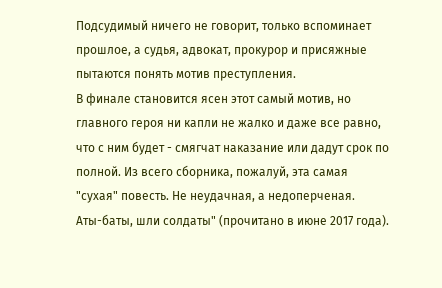Подсудимый ничего не говорит, только вспоминает прошлое, а судья, адвокат, прокурор и присяжные пытаются понять мотив преступления.
В финале становится ясен этот самый мотив, но главного героя ни капли не жалко и даже все равно, что с ним будет - смягчат наказание или дадут срок по полной. Из всего сборника, пожалуй, эта самая "сухая" повесть. Не неудачная, а недоперченая.
Аты-баты, шли солдаты" (прочитано в июне 2017 года).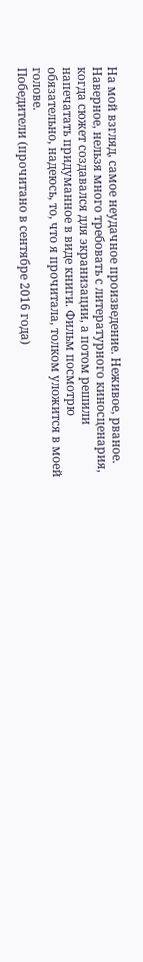На мой взгляд, самое неудачное произведение. Неживое, рваное. Наверное, нельзя много требовать с литературного киносценария, когда сюжет создавался для экранизации, а потом решили напечатать придуманное в виде книги. Фильм посмотрю обязательно, надеюсь, то, что я прочитала, толком уложится в моей голове.
Победители (прочитано в сентябре 2016 года)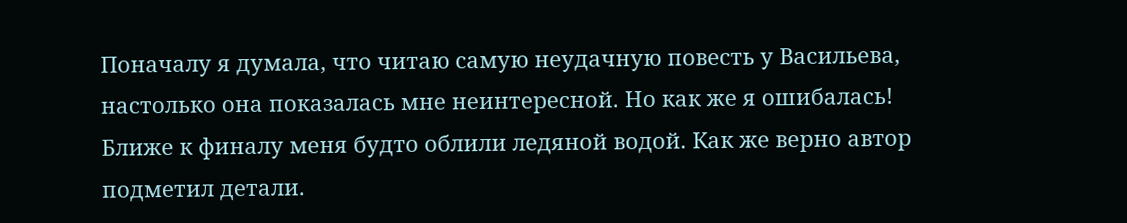Поначалу я думала, что читаю самую неудачную повесть у Васильева, настолько она показалась мне неинтересной. Но как же я ошибалась! Ближе к финалу меня будто облили ледяной водой. Как же верно автор подметил детали.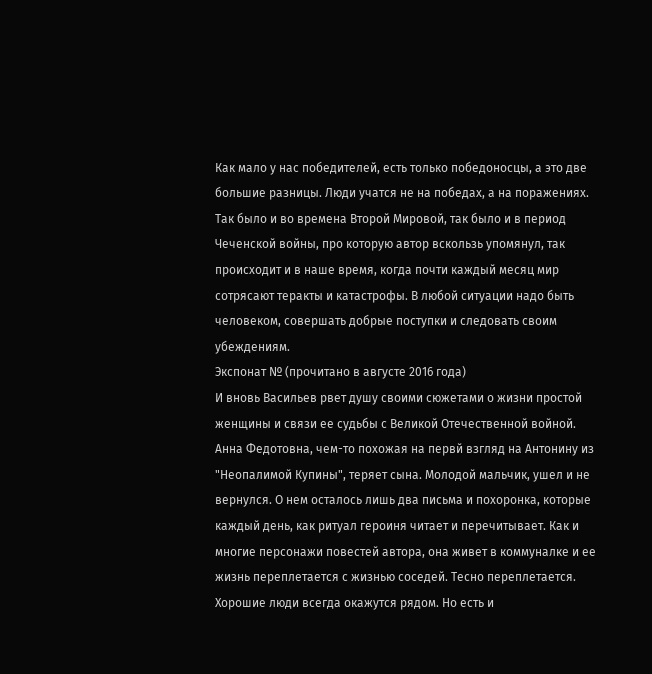Как мало у нас победителей, есть только победоносцы, а это две большие разницы. Люди учатся не на победах, а на поражениях. Так было и во времена Второй Мировой, так было и в период Чеченской войны, про которую автор вскользь упомянул, так происходит и в наше время, когда почти каждый месяц мир сотрясают теракты и катастрофы. В любой ситуации надо быть человеком, совершать добрые поступки и следовать своим убеждениям.
Экспонат № (прочитано в августе 2016 года)
И вновь Васильев рвет душу своими сюжетами о жизни простой женщины и связи ее судьбы с Великой Отечественной войной.
Анна Федотовна, чем-то похожая на первй взгляд на Антонину из "Неопалимой Купины", теряет сына. Молодой мальчик, ушел и не вернулся. О нем осталось лишь два письма и похоронка, которые каждый день, как ритуал героиня читает и перечитывает. Как и многие персонажи повестей автора, она живет в коммуналке и ее жизнь переплетается с жизнью соседей. Тесно переплетается. Хорошие люди всегда окажутся рядом. Но есть и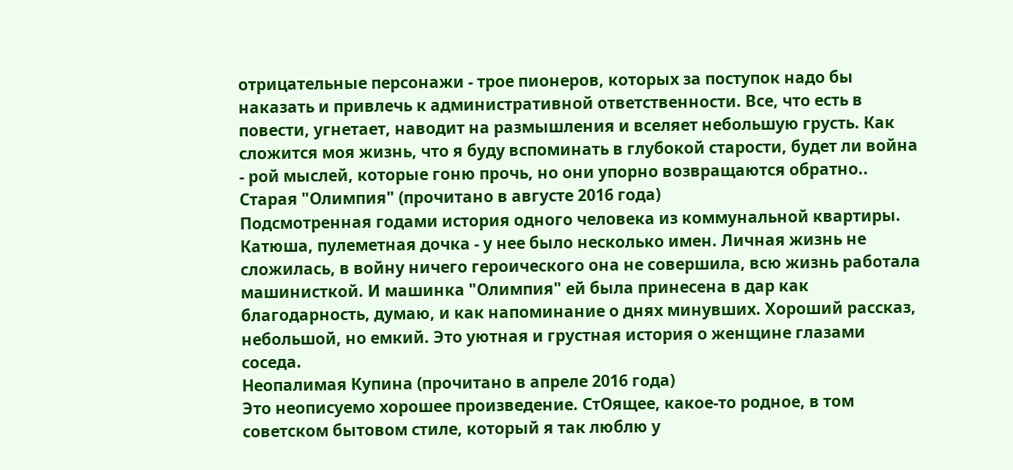отрицательные персонажи - трое пионеров, которых за поступок надо бы наказать и привлечь к административной ответственности. Все, что есть в повести, угнетает, наводит на размышления и вселяет небольшую грусть. Как сложится моя жизнь, что я буду вспоминать в глубокой старости, будет ли война - рой мыслей, которые гоню прочь, но они упорно возвращаются обратно..
Старая "Олимпия" (прочитано в августе 2016 года)
Подсмотренная годами история одного человека из коммунальной квартиры. Катюша, пулеметная дочка - у нее было несколько имен. Личная жизнь не сложилась, в войну ничего героического она не совершила, всю жизнь работала машинисткой. И машинка "Олимпия" ей была принесена в дар как благодарность, думаю, и как напоминание о днях минувших. Хороший рассказ, небольшой, но емкий. Это уютная и грустная история о женщине глазами соседа.
Неопалимая Купина (прочитано в апреле 2016 года)
Это неописуемо хорошее произведение. СтОящее, какое-то родное, в том советском бытовом стиле, который я так люблю у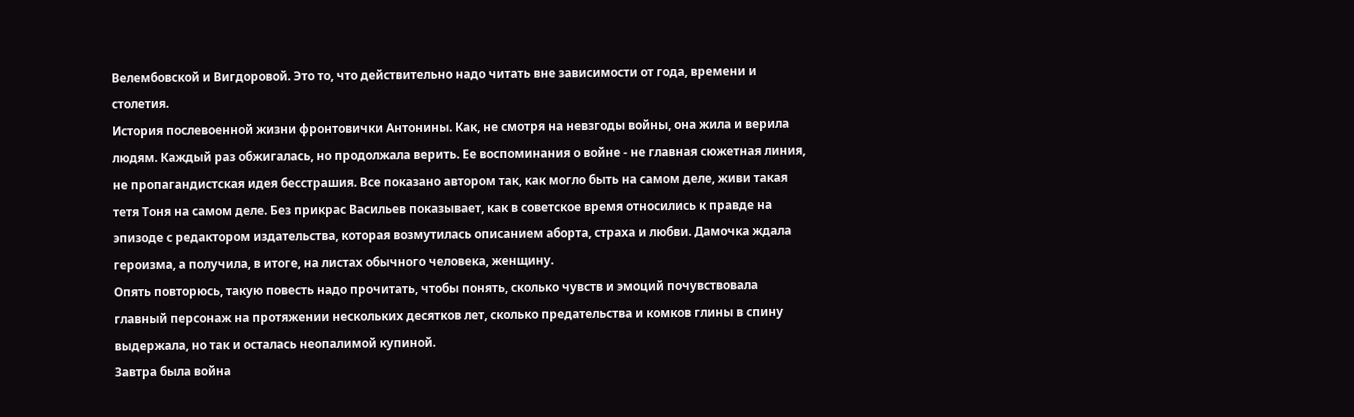Велембовской и Вигдоровой. Это то, что действительно надо читать вне зависимости от года, времени и столетия.
История послевоенной жизни фронтовички Антонины. Как, не смотря на невзгоды войны, она жила и верила людям. Каждый раз обжигалась, но продолжала верить. Ее воспоминания о войне - не главная сюжетная линия, не пропагандистская идея бесстрашия. Все показано автором так, как могло быть на самом деле, живи такая тетя Тоня на самом деле. Без прикрас Васильев показывает, как в советское время относились к правде на эпизоде с редактором издательства, которая возмутилась описанием аборта, страха и любви. Дамочка ждала героизма, а получила, в итоге, на листах обычного человека, женщину.
Опять повторюсь, такую повесть надо прочитать, чтобы понять, сколько чувств и эмоций почувствовала главный персонаж на протяжении нескольких десятков лет, сколько предательства и комков глины в спину выдержала, но так и осталась неопалимой купиной.
Завтра была война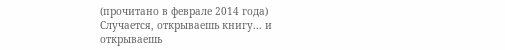(прочитано в феврале 2014 года)
Случается, открываешь книгу... и открываешь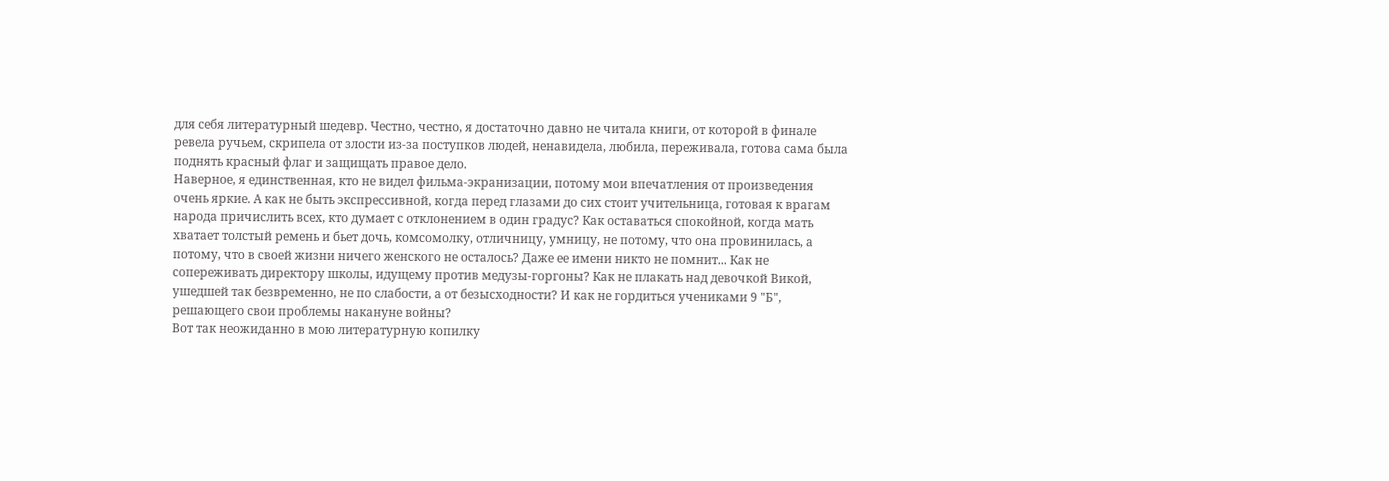для себя литературный шедевр. Честно, честно, я достаточно давно не читала книги, от которой в финале ревела ручьем, скрипела от злости из-за поступков людей, ненавидела, любила, переживала, готова сама была поднять красный флаг и защищать правое дело.
Наверное, я единственная, кто не видел фильма-экранизации, потому мои впечатления от произведения очень яркие. А как не быть экспрессивной, когда перед глазами до сих стоит учительница, готовая к врагам народа причислить всех, кто думает с отклонением в один градус? Как оставаться спокойной, когда мать хватает толстый ремень и бьет дочь, комсомолку, отличницу, умницу, не потому, что она провинилась, а потому, что в своей жизни ничего женского не осталось? Даже ее имени никто не помнит... Как не сопереживать директору школы, идущему против медузы-горгоны? Как не плакать над девочкой Викой, ушедшей так безвременно, не по слабости, а от безысходности? И как не гордиться учениками 9 "Б", решающего свои проблемы накануне войны?
Вот так неожиданно в мою литературную копилку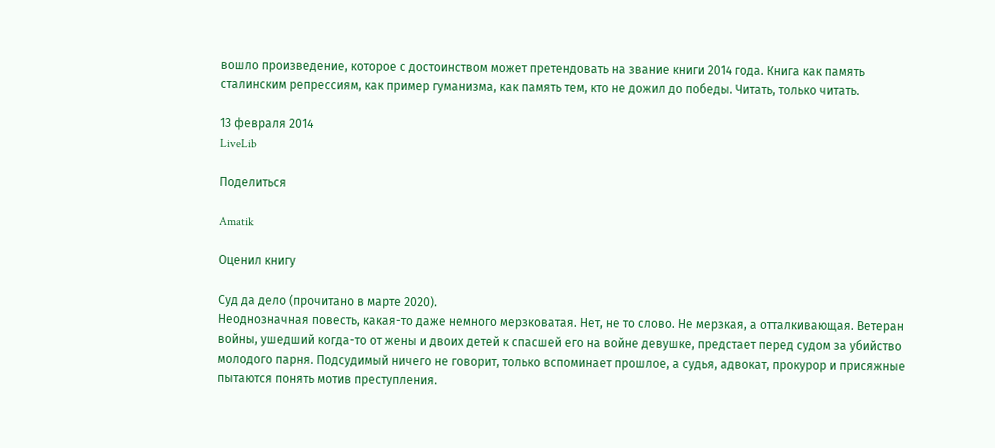вошло произведение, которое с достоинством может претендовать на звание книги 2014 года. Книга как память сталинским репрессиям, как пример гуманизма, как память тем, кто не дожил до победы. Читать, только читать.

13 февраля 2014
LiveLib

Поделиться

Amatik

Оценил книгу

Суд да дело (прочитано в марте 2020).
Неоднозначная повесть, какая-то даже немного мерзковатая. Нет, не то слово. Не мерзкая, а отталкивающая. Ветеран войны, ушедший когда-то от жены и двоих детей к спасшей его на войне девушке, предстает перед судом за убийство молодого парня. Подсудимый ничего не говорит, только вспоминает прошлое, а судья, адвокат, прокурор и присяжные пытаются понять мотив преступления.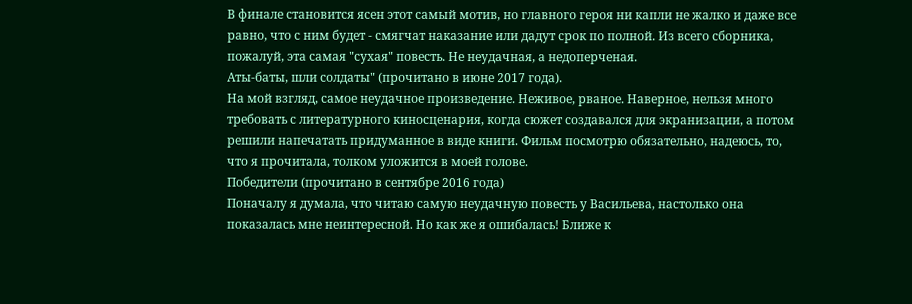В финале становится ясен этот самый мотив, но главного героя ни капли не жалко и даже все равно, что с ним будет - смягчат наказание или дадут срок по полной. Из всего сборника, пожалуй, эта самая "сухая" повесть. Не неудачная, а недоперченая.
Аты-баты, шли солдаты" (прочитано в июне 2017 года).
На мой взгляд, самое неудачное произведение. Неживое, рваное. Наверное, нельзя много требовать с литературного киносценария, когда сюжет создавался для экранизации, а потом решили напечатать придуманное в виде книги. Фильм посмотрю обязательно, надеюсь, то, что я прочитала, толком уложится в моей голове.
Победители (прочитано в сентябре 2016 года)
Поначалу я думала, что читаю самую неудачную повесть у Васильева, настолько она показалась мне неинтересной. Но как же я ошибалась! Ближе к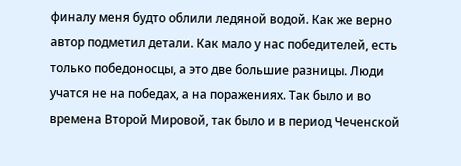финалу меня будто облили ледяной водой. Как же верно автор подметил детали. Как мало у нас победителей, есть только победоносцы, а это две большие разницы. Люди учатся не на победах, а на поражениях. Так было и во времена Второй Мировой, так было и в период Чеченской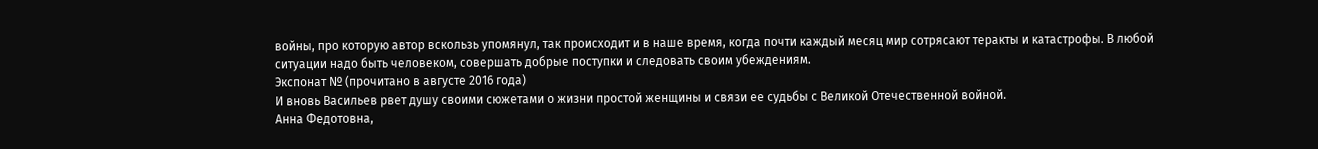войны, про которую автор вскользь упомянул, так происходит и в наше время, когда почти каждый месяц мир сотрясают теракты и катастрофы. В любой ситуации надо быть человеком, совершать добрые поступки и следовать своим убеждениям.
Экспонат № (прочитано в августе 2016 года)
И вновь Васильев рвет душу своими сюжетами о жизни простой женщины и связи ее судьбы с Великой Отечественной войной.
Анна Федотовна,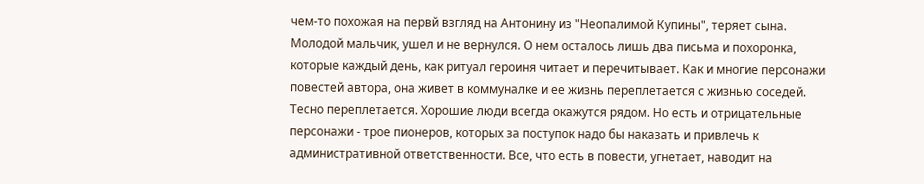чем-то похожая на первй взгляд на Антонину из "Неопалимой Купины", теряет сына. Молодой мальчик, ушел и не вернулся. О нем осталось лишь два письма и похоронка, которые каждый день, как ритуал героиня читает и перечитывает. Как и многие персонажи повестей автора, она живет в коммуналке и ее жизнь переплетается с жизнью соседей. Тесно переплетается. Хорошие люди всегда окажутся рядом. Но есть и отрицательные персонажи - трое пионеров, которых за поступок надо бы наказать и привлечь к административной ответственности. Все, что есть в повести, угнетает, наводит на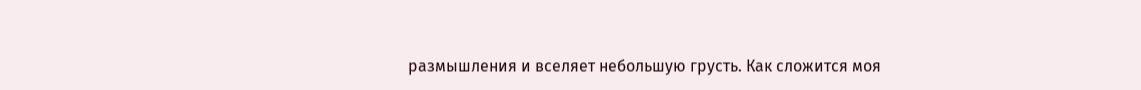размышления и вселяет небольшую грусть. Как сложится моя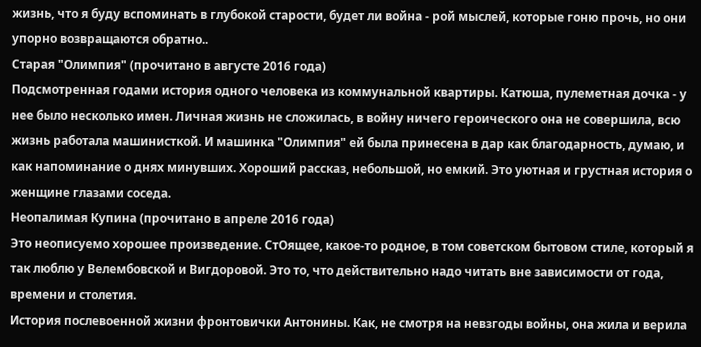жизнь, что я буду вспоминать в глубокой старости, будет ли война - рой мыслей, которые гоню прочь, но они упорно возвращаются обратно..
Старая "Олимпия" (прочитано в августе 2016 года)
Подсмотренная годами история одного человека из коммунальной квартиры. Катюша, пулеметная дочка - у нее было несколько имен. Личная жизнь не сложилась, в войну ничего героического она не совершила, всю жизнь работала машинисткой. И машинка "Олимпия" ей была принесена в дар как благодарность, думаю, и как напоминание о днях минувших. Хороший рассказ, небольшой, но емкий. Это уютная и грустная история о женщине глазами соседа.
Неопалимая Купина (прочитано в апреле 2016 года)
Это неописуемо хорошее произведение. СтОящее, какое-то родное, в том советском бытовом стиле, который я так люблю у Велембовской и Вигдоровой. Это то, что действительно надо читать вне зависимости от года, времени и столетия.
История послевоенной жизни фронтовички Антонины. Как, не смотря на невзгоды войны, она жила и верила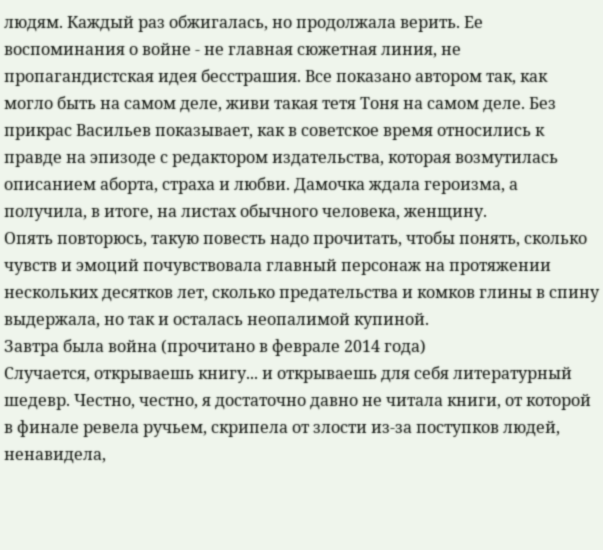людям. Каждый раз обжигалась, но продолжала верить. Ее воспоминания о войне - не главная сюжетная линия, не пропагандистская идея бесстрашия. Все показано автором так, как могло быть на самом деле, живи такая тетя Тоня на самом деле. Без прикрас Васильев показывает, как в советское время относились к правде на эпизоде с редактором издательства, которая возмутилась описанием аборта, страха и любви. Дамочка ждала героизма, а получила, в итоге, на листах обычного человека, женщину.
Опять повторюсь, такую повесть надо прочитать, чтобы понять, сколько чувств и эмоций почувствовала главный персонаж на протяжении нескольких десятков лет, сколько предательства и комков глины в спину выдержала, но так и осталась неопалимой купиной.
Завтра была война (прочитано в феврале 2014 года)
Случается, открываешь книгу... и открываешь для себя литературный шедевр. Честно, честно, я достаточно давно не читала книги, от которой в финале ревела ручьем, скрипела от злости из-за поступков людей, ненавидела,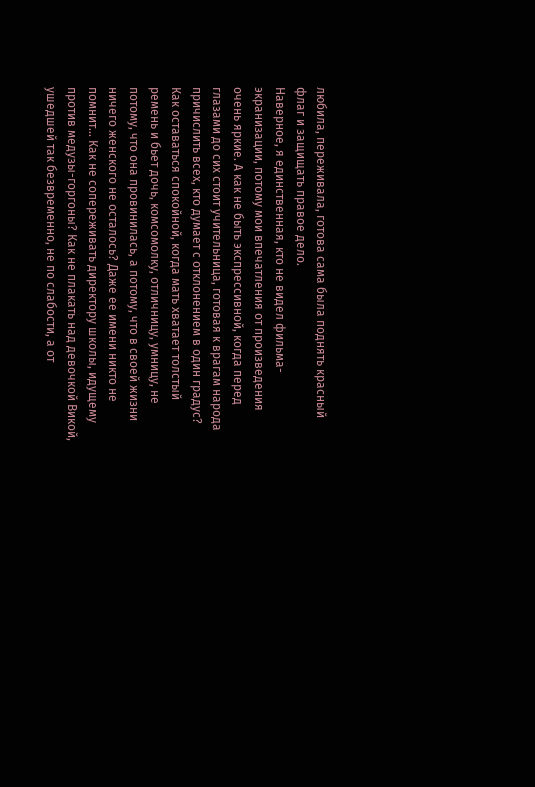любила, переживала, готова сама была поднять красный флаг и защищать правое дело.
Наверное, я единственная, кто не видел фильма-экранизации, потому мои впечатления от произведения очень яркие. А как не быть экспрессивной, когда перед глазами до сих стоит учительница, готовая к врагам народа причислить всех, кто думает с отклонением в один градус? Как оставаться спокойной, когда мать хватает толстый ремень и бьет дочь, комсомолку, отличницу, умницу, не потому, что она провинилась, а потому, что в своей жизни ничего женского не осталось? Даже ее имени никто не помнит... Как не сопереживать директору школы, идущему против медузы-горгоны? Как не плакать над девочкой Викой, ушедшей так безвременно, не по слабости, а от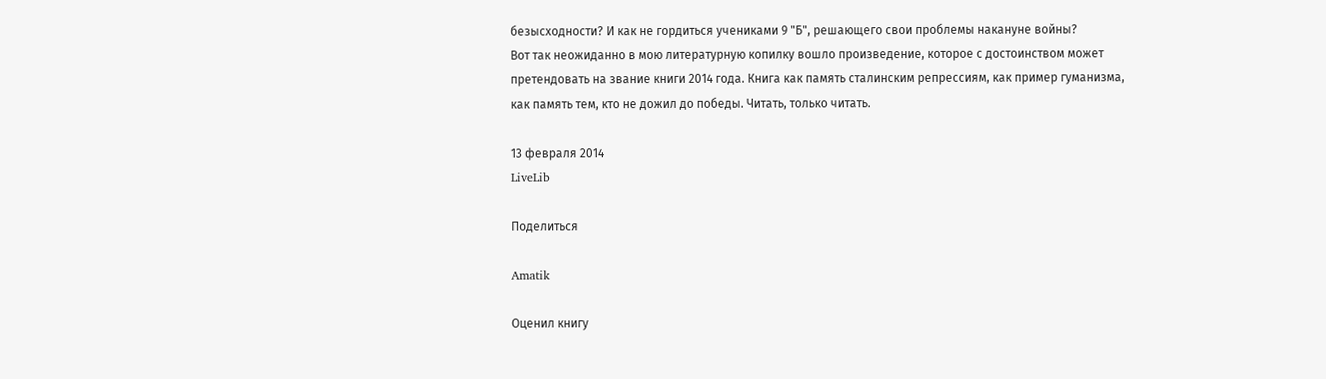безысходности? И как не гордиться учениками 9 "Б", решающего свои проблемы накануне войны?
Вот так неожиданно в мою литературную копилку вошло произведение, которое с достоинством может претендовать на звание книги 2014 года. Книга как память сталинским репрессиям, как пример гуманизма, как память тем, кто не дожил до победы. Читать, только читать.

13 февраля 2014
LiveLib

Поделиться

Amatik

Оценил книгу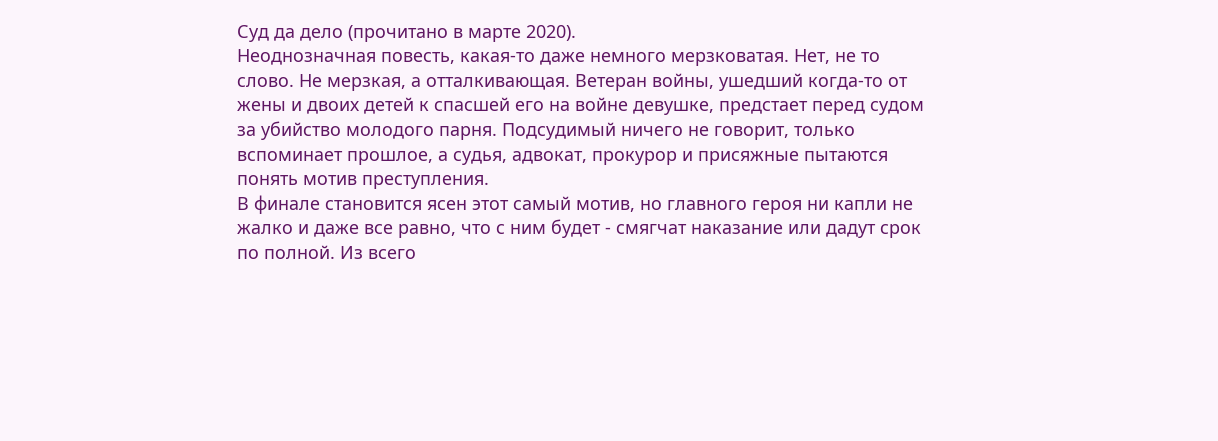Суд да дело (прочитано в марте 2020).
Неоднозначная повесть, какая-то даже немного мерзковатая. Нет, не то слово. Не мерзкая, а отталкивающая. Ветеран войны, ушедший когда-то от жены и двоих детей к спасшей его на войне девушке, предстает перед судом за убийство молодого парня. Подсудимый ничего не говорит, только вспоминает прошлое, а судья, адвокат, прокурор и присяжные пытаются понять мотив преступления.
В финале становится ясен этот самый мотив, но главного героя ни капли не жалко и даже все равно, что с ним будет - смягчат наказание или дадут срок по полной. Из всего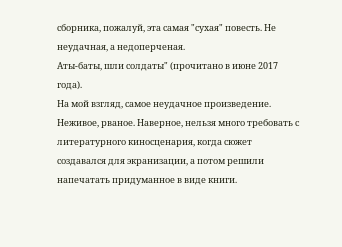сборника, пожалуй, эта самая "сухая" повесть. Не неудачная, а недоперченая.
Аты-баты, шли солдаты" (прочитано в июне 2017 года).
На мой взгляд, самое неудачное произведение. Неживое, рваное. Наверное, нельзя много требовать с литературного киносценария, когда сюжет создавался для экранизации, а потом решили напечатать придуманное в виде книги.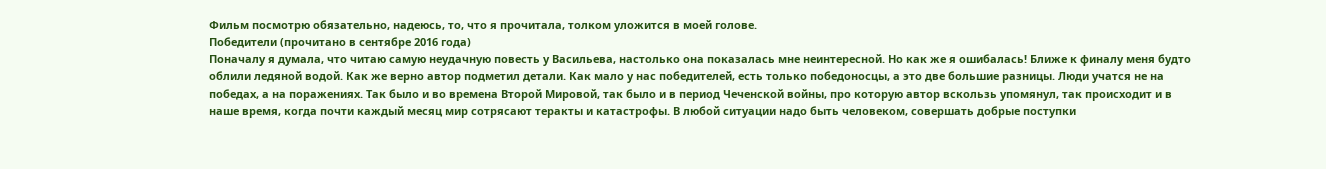Фильм посмотрю обязательно, надеюсь, то, что я прочитала, толком уложится в моей голове.
Победители (прочитано в сентябре 2016 года)
Поначалу я думала, что читаю самую неудачную повесть у Васильева, настолько она показалась мне неинтересной. Но как же я ошибалась! Ближе к финалу меня будто облили ледяной водой. Как же верно автор подметил детали. Как мало у нас победителей, есть только победоносцы, а это две большие разницы. Люди учатся не на победах, а на поражениях. Так было и во времена Второй Мировой, так было и в период Чеченской войны, про которую автор вскользь упомянул, так происходит и в наше время, когда почти каждый месяц мир сотрясают теракты и катастрофы. В любой ситуации надо быть человеком, совершать добрые поступки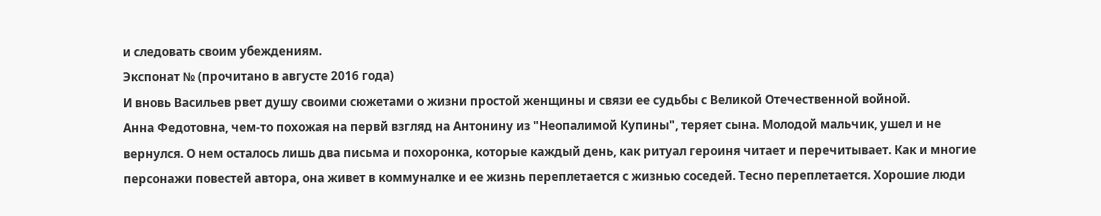и следовать своим убеждениям.
Экспонат № (прочитано в августе 2016 года)
И вновь Васильев рвет душу своими сюжетами о жизни простой женщины и связи ее судьбы с Великой Отечественной войной.
Анна Федотовна, чем-то похожая на первй взгляд на Антонину из "Неопалимой Купины", теряет сына. Молодой мальчик, ушел и не вернулся. О нем осталось лишь два письма и похоронка, которые каждый день, как ритуал героиня читает и перечитывает. Как и многие персонажи повестей автора, она живет в коммуналке и ее жизнь переплетается с жизнью соседей. Тесно переплетается. Хорошие люди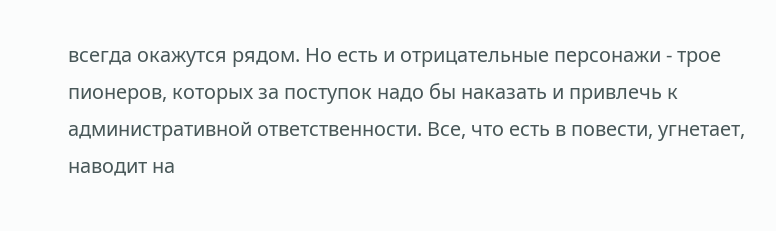всегда окажутся рядом. Но есть и отрицательные персонажи - трое пионеров, которых за поступок надо бы наказать и привлечь к административной ответственности. Все, что есть в повести, угнетает, наводит на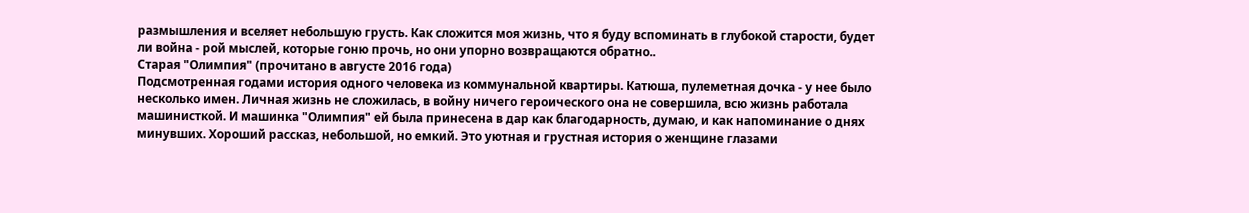размышления и вселяет небольшую грусть. Как сложится моя жизнь, что я буду вспоминать в глубокой старости, будет ли война - рой мыслей, которые гоню прочь, но они упорно возвращаются обратно..
Старая "Олимпия" (прочитано в августе 2016 года)
Подсмотренная годами история одного человека из коммунальной квартиры. Катюша, пулеметная дочка - у нее было несколько имен. Личная жизнь не сложилась, в войну ничего героического она не совершила, всю жизнь работала машинисткой. И машинка "Олимпия" ей была принесена в дар как благодарность, думаю, и как напоминание о днях минувших. Хороший рассказ, небольшой, но емкий. Это уютная и грустная история о женщине глазами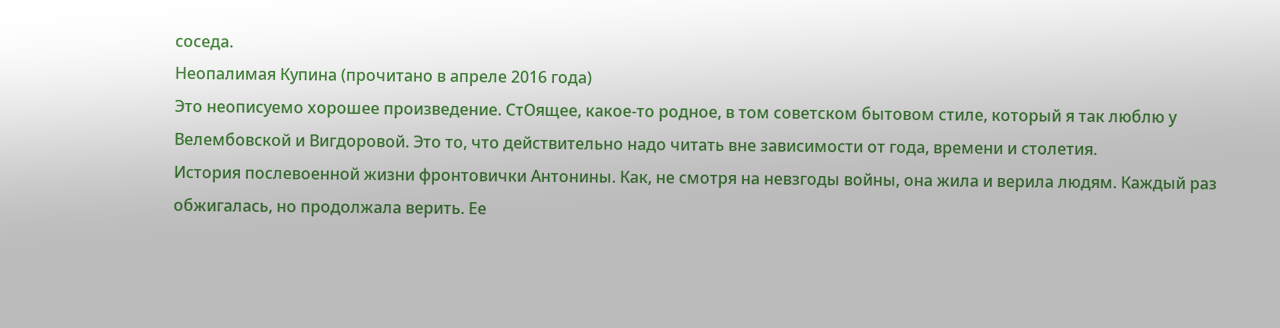соседа.
Неопалимая Купина (прочитано в апреле 2016 года)
Это неописуемо хорошее произведение. СтОящее, какое-то родное, в том советском бытовом стиле, который я так люблю у Велембовской и Вигдоровой. Это то, что действительно надо читать вне зависимости от года, времени и столетия.
История послевоенной жизни фронтовички Антонины. Как, не смотря на невзгоды войны, она жила и верила людям. Каждый раз обжигалась, но продолжала верить. Ее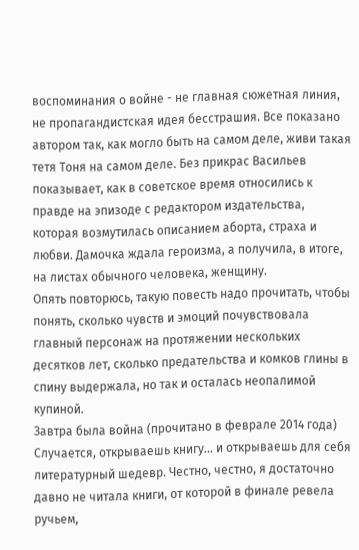воспоминания о войне - не главная сюжетная линия, не пропагандистская идея бесстрашия. Все показано автором так, как могло быть на самом деле, живи такая тетя Тоня на самом деле. Без прикрас Васильев показывает, как в советское время относились к правде на эпизоде с редактором издательства, которая возмутилась описанием аборта, страха и любви. Дамочка ждала героизма, а получила, в итоге, на листах обычного человека, женщину.
Опять повторюсь, такую повесть надо прочитать, чтобы понять, сколько чувств и эмоций почувствовала главный персонаж на протяжении нескольких десятков лет, сколько предательства и комков глины в спину выдержала, но так и осталась неопалимой купиной.
Завтра была война (прочитано в феврале 2014 года)
Случается, открываешь книгу... и открываешь для себя литературный шедевр. Честно, честно, я достаточно давно не читала книги, от которой в финале ревела ручьем,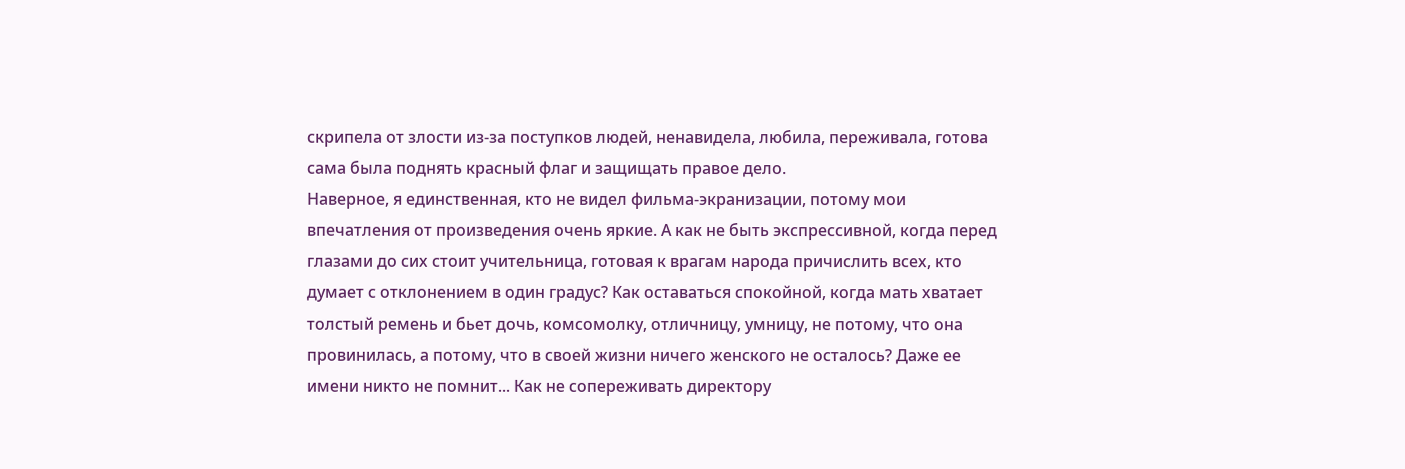скрипела от злости из-за поступков людей, ненавидела, любила, переживала, готова сама была поднять красный флаг и защищать правое дело.
Наверное, я единственная, кто не видел фильма-экранизации, потому мои впечатления от произведения очень яркие. А как не быть экспрессивной, когда перед глазами до сих стоит учительница, готовая к врагам народа причислить всех, кто думает с отклонением в один градус? Как оставаться спокойной, когда мать хватает толстый ремень и бьет дочь, комсомолку, отличницу, умницу, не потому, что она провинилась, а потому, что в своей жизни ничего женского не осталось? Даже ее имени никто не помнит... Как не сопереживать директору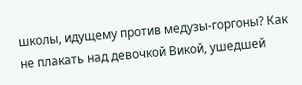школы, идущему против медузы-горгоны? Как не плакать над девочкой Викой, ушедшей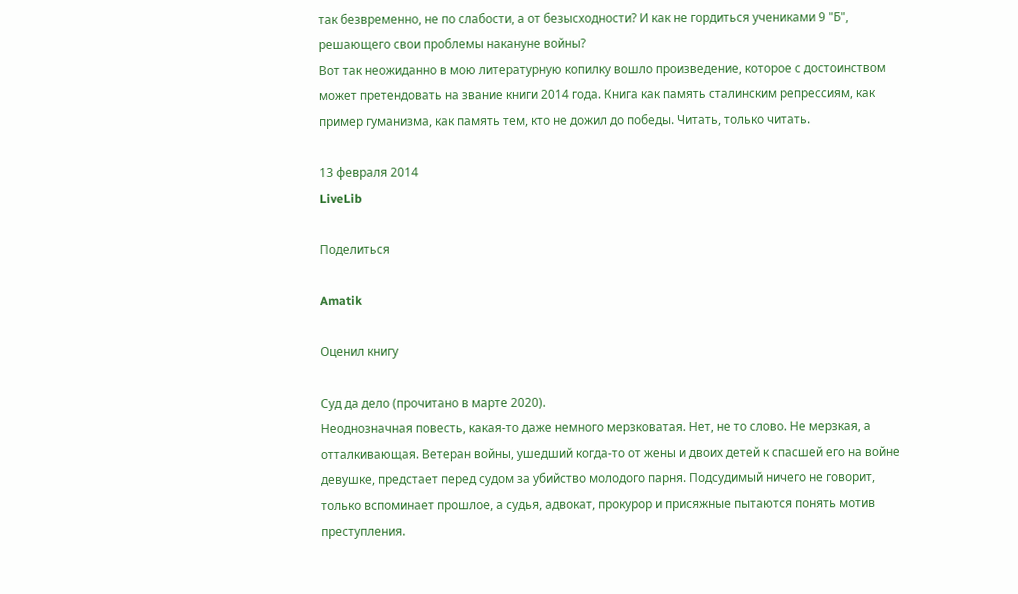так безвременно, не по слабости, а от безысходности? И как не гордиться учениками 9 "Б", решающего свои проблемы накануне войны?
Вот так неожиданно в мою литературную копилку вошло произведение, которое с достоинством может претендовать на звание книги 2014 года. Книга как память сталинским репрессиям, как пример гуманизма, как память тем, кто не дожил до победы. Читать, только читать.

13 февраля 2014
LiveLib

Поделиться

Amatik

Оценил книгу

Суд да дело (прочитано в марте 2020).
Неоднозначная повесть, какая-то даже немного мерзковатая. Нет, не то слово. Не мерзкая, а отталкивающая. Ветеран войны, ушедший когда-то от жены и двоих детей к спасшей его на войне девушке, предстает перед судом за убийство молодого парня. Подсудимый ничего не говорит, только вспоминает прошлое, а судья, адвокат, прокурор и присяжные пытаются понять мотив преступления.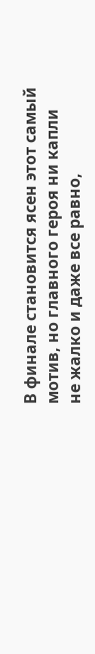В финале становится ясен этот самый мотив, но главного героя ни капли не жалко и даже все равно,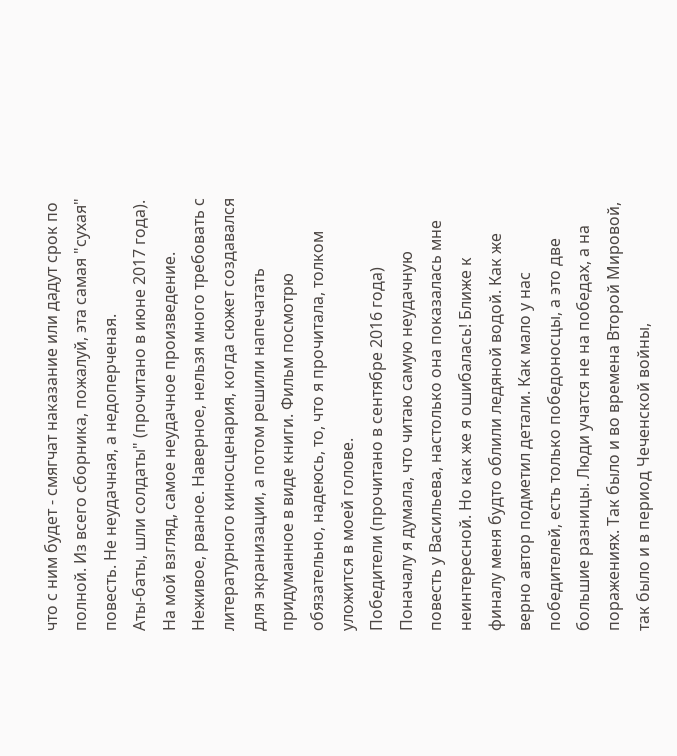что с ним будет - смягчат наказание или дадут срок по полной. Из всего сборника, пожалуй, эта самая "сухая" повесть. Не неудачная, а недоперченая.
Аты-баты, шли солдаты" (прочитано в июне 2017 года).
На мой взгляд, самое неудачное произведение. Неживое, рваное. Наверное, нельзя много требовать с литературного киносценария, когда сюжет создавался для экранизации, а потом решили напечатать придуманное в виде книги. Фильм посмотрю обязательно, надеюсь, то, что я прочитала, толком уложится в моей голове.
Победители (прочитано в сентябре 2016 года)
Поначалу я думала, что читаю самую неудачную повесть у Васильева, настолько она показалась мне неинтересной. Но как же я ошибалась! Ближе к финалу меня будто облили ледяной водой. Как же верно автор подметил детали. Как мало у нас победителей, есть только победоносцы, а это две большие разницы. Люди учатся не на победах, а на поражениях. Так было и во времена Второй Мировой, так было и в период Чеченской войны,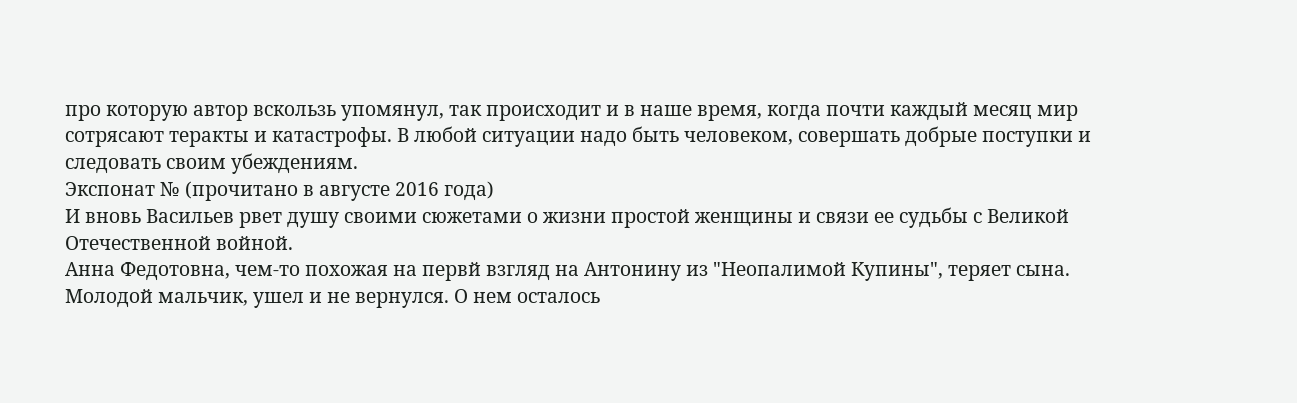про которую автор вскользь упомянул, так происходит и в наше время, когда почти каждый месяц мир сотрясают теракты и катастрофы. В любой ситуации надо быть человеком, совершать добрые поступки и следовать своим убеждениям.
Экспонат № (прочитано в августе 2016 года)
И вновь Васильев рвет душу своими сюжетами о жизни простой женщины и связи ее судьбы с Великой Отечественной войной.
Анна Федотовна, чем-то похожая на первй взгляд на Антонину из "Неопалимой Купины", теряет сына. Молодой мальчик, ушел и не вернулся. О нем осталось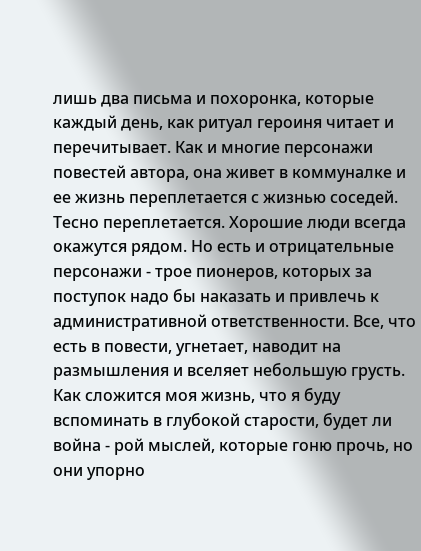лишь два письма и похоронка, которые каждый день, как ритуал героиня читает и перечитывает. Как и многие персонажи повестей автора, она живет в коммуналке и ее жизнь переплетается с жизнью соседей. Тесно переплетается. Хорошие люди всегда окажутся рядом. Но есть и отрицательные персонажи - трое пионеров, которых за поступок надо бы наказать и привлечь к административной ответственности. Все, что есть в повести, угнетает, наводит на размышления и вселяет небольшую грусть. Как сложится моя жизнь, что я буду вспоминать в глубокой старости, будет ли война - рой мыслей, которые гоню прочь, но они упорно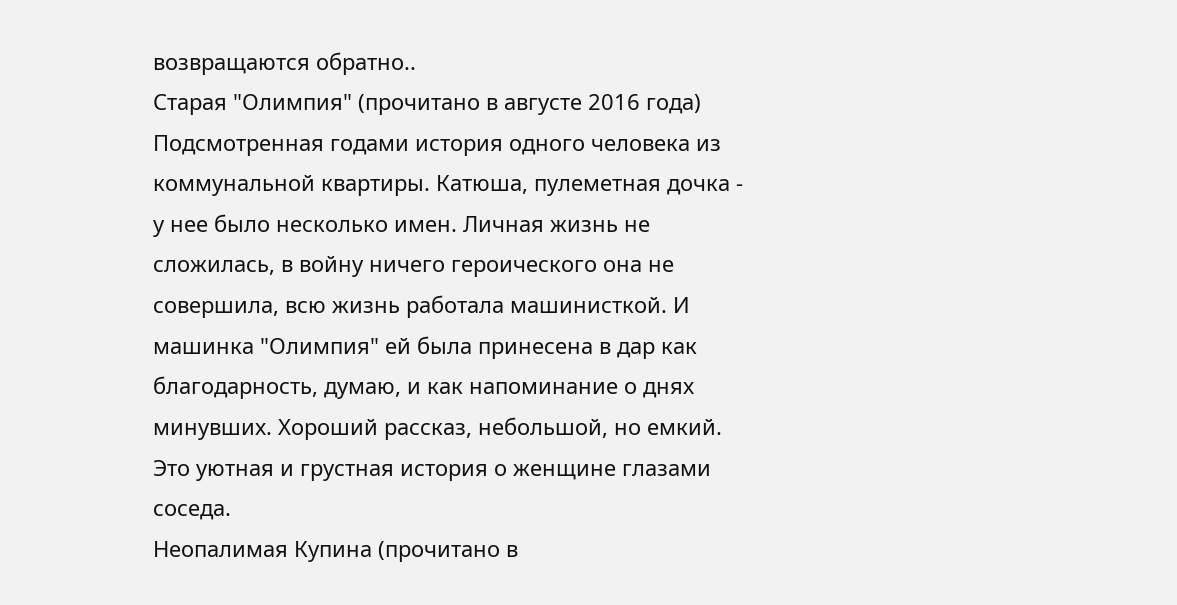возвращаются обратно..
Старая "Олимпия" (прочитано в августе 2016 года)
Подсмотренная годами история одного человека из коммунальной квартиры. Катюша, пулеметная дочка - у нее было несколько имен. Личная жизнь не сложилась, в войну ничего героического она не совершила, всю жизнь работала машинисткой. И машинка "Олимпия" ей была принесена в дар как благодарность, думаю, и как напоминание о днях минувших. Хороший рассказ, небольшой, но емкий. Это уютная и грустная история о женщине глазами соседа.
Неопалимая Купина (прочитано в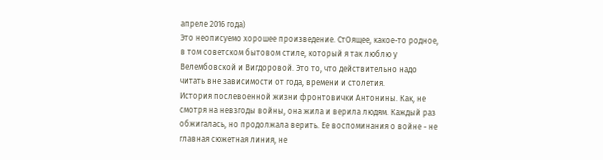апреле 2016 года)
Это неописуемо хорошее произведение. СтОящее, какое-то родное, в том советском бытовом стиле, который я так люблю у Велембовской и Вигдоровой. Это то, что действительно надо читать вне зависимости от года, времени и столетия.
История послевоенной жизни фронтовички Антонины. Как, не смотря на невзгоды войны, она жила и верила людям. Каждый раз обжигалась, но продолжала верить. Ее воспоминания о войне - не главная сюжетная линия, не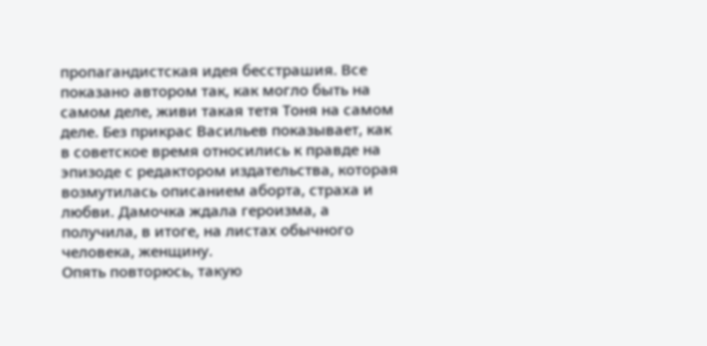пропагандистская идея бесстрашия. Все показано автором так, как могло быть на самом деле, живи такая тетя Тоня на самом деле. Без прикрас Васильев показывает, как в советское время относились к правде на эпизоде с редактором издательства, которая возмутилась описанием аборта, страха и любви. Дамочка ждала героизма, а получила, в итоге, на листах обычного человека, женщину.
Опять повторюсь, такую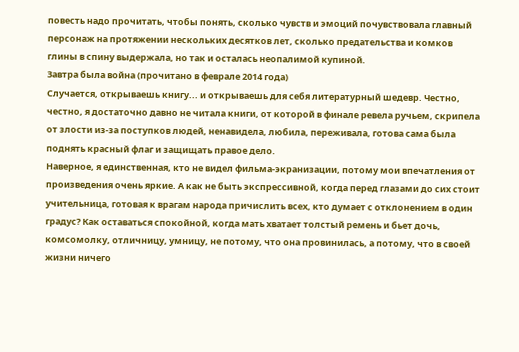повесть надо прочитать, чтобы понять, сколько чувств и эмоций почувствовала главный персонаж на протяжении нескольких десятков лет, сколько предательства и комков глины в спину выдержала, но так и осталась неопалимой купиной.
Завтра была война (прочитано в феврале 2014 года)
Случается, открываешь книгу... и открываешь для себя литературный шедевр. Честно, честно, я достаточно давно не читала книги, от которой в финале ревела ручьем, скрипела от злости из-за поступков людей, ненавидела, любила, переживала, готова сама была поднять красный флаг и защищать правое дело.
Наверное, я единственная, кто не видел фильма-экранизации, потому мои впечатления от произведения очень яркие. А как не быть экспрессивной, когда перед глазами до сих стоит учительница, готовая к врагам народа причислить всех, кто думает с отклонением в один градус? Как оставаться спокойной, когда мать хватает толстый ремень и бьет дочь, комсомолку, отличницу, умницу, не потому, что она провинилась, а потому, что в своей жизни ничего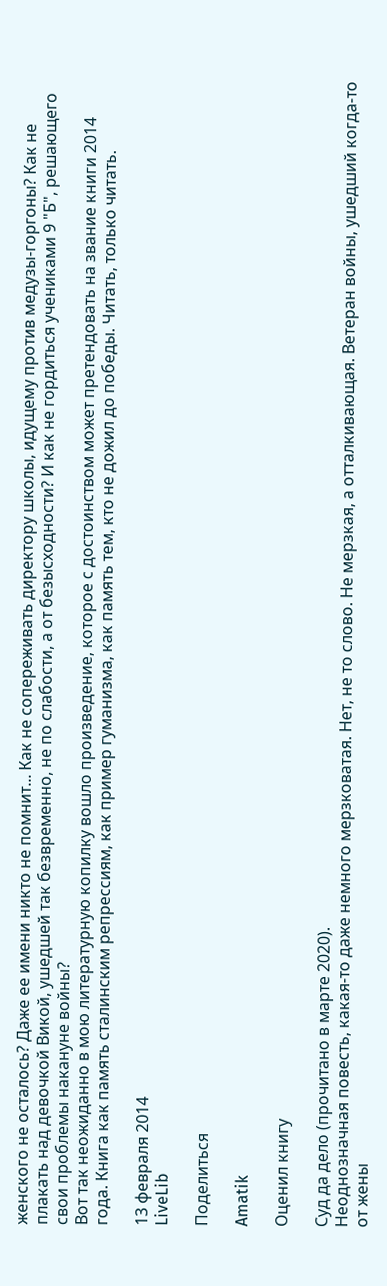женского не осталось? Даже ее имени никто не помнит... Как не сопереживать директору школы, идущему против медузы-горгоны? Как не плакать над девочкой Викой, ушедшей так безвременно, не по слабости, а от безысходности? И как не гордиться учениками 9 "Б", решающего свои проблемы накануне войны?
Вот так неожиданно в мою литературную копилку вошло произведение, которое с достоинством может претендовать на звание книги 2014 года. Книга как память сталинским репрессиям, как пример гуманизма, как память тем, кто не дожил до победы. Читать, только читать.

13 февраля 2014
LiveLib

Поделиться

Amatik

Оценил книгу

Суд да дело (прочитано в марте 2020).
Неоднозначная повесть, какая-то даже немного мерзковатая. Нет, не то слово. Не мерзкая, а отталкивающая. Ветеран войны, ушедший когда-то от жены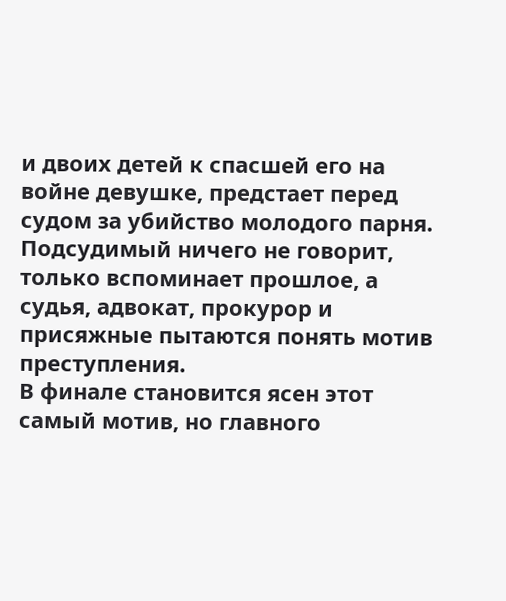и двоих детей к спасшей его на войне девушке, предстает перед судом за убийство молодого парня. Подсудимый ничего не говорит, только вспоминает прошлое, а судья, адвокат, прокурор и присяжные пытаются понять мотив преступления.
В финале становится ясен этот самый мотив, но главного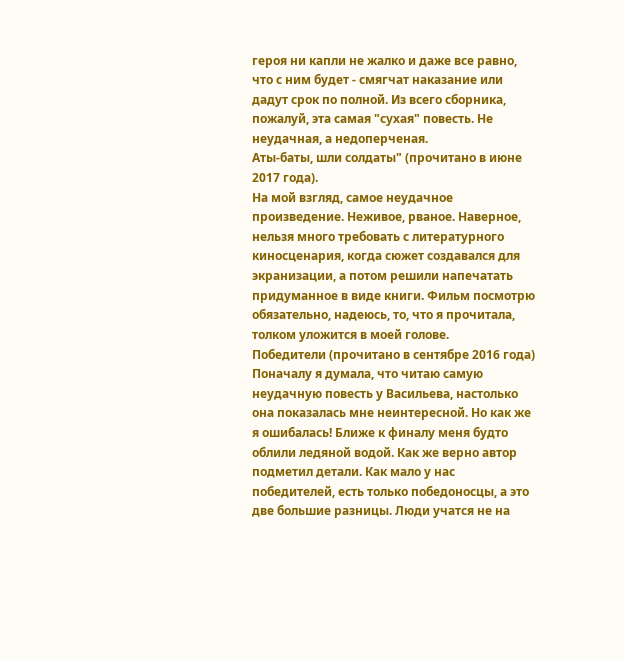героя ни капли не жалко и даже все равно, что с ним будет - смягчат наказание или дадут срок по полной. Из всего сборника, пожалуй, эта самая "сухая" повесть. Не неудачная, а недоперченая.
Аты-баты, шли солдаты" (прочитано в июне 2017 года).
На мой взгляд, самое неудачное произведение. Неживое, рваное. Наверное, нельзя много требовать с литературного киносценария, когда сюжет создавался для экранизации, а потом решили напечатать придуманное в виде книги. Фильм посмотрю обязательно, надеюсь, то, что я прочитала, толком уложится в моей голове.
Победители (прочитано в сентябре 2016 года)
Поначалу я думала, что читаю самую неудачную повесть у Васильева, настолько она показалась мне неинтересной. Но как же я ошибалась! Ближе к финалу меня будто облили ледяной водой. Как же верно автор подметил детали. Как мало у нас победителей, есть только победоносцы, а это две большие разницы. Люди учатся не на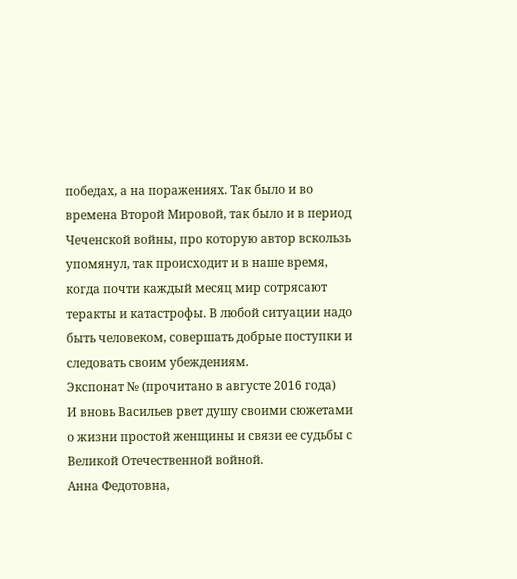победах, а на поражениях. Так было и во времена Второй Мировой, так было и в период Чеченской войны, про которую автор вскользь упомянул, так происходит и в наше время, когда почти каждый месяц мир сотрясают теракты и катастрофы. В любой ситуации надо быть человеком, совершать добрые поступки и следовать своим убеждениям.
Экспонат № (прочитано в августе 2016 года)
И вновь Васильев рвет душу своими сюжетами о жизни простой женщины и связи ее судьбы с Великой Отечественной войной.
Анна Федотовна,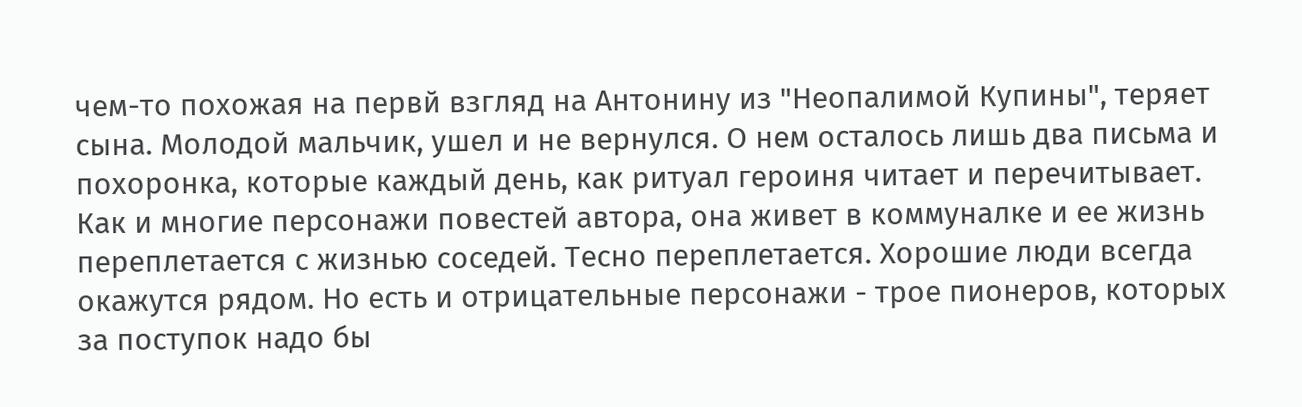чем-то похожая на первй взгляд на Антонину из "Неопалимой Купины", теряет сына. Молодой мальчик, ушел и не вернулся. О нем осталось лишь два письма и похоронка, которые каждый день, как ритуал героиня читает и перечитывает. Как и многие персонажи повестей автора, она живет в коммуналке и ее жизнь переплетается с жизнью соседей. Тесно переплетается. Хорошие люди всегда окажутся рядом. Но есть и отрицательные персонажи - трое пионеров, которых за поступок надо бы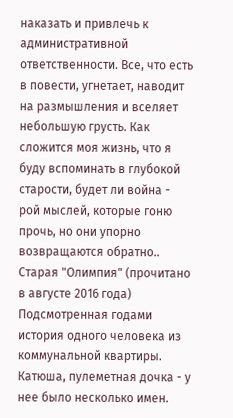наказать и привлечь к административной ответственности. Все, что есть в повести, угнетает, наводит на размышления и вселяет небольшую грусть. Как сложится моя жизнь, что я буду вспоминать в глубокой старости, будет ли война - рой мыслей, которые гоню прочь, но они упорно возвращаются обратно..
Старая "Олимпия" (прочитано в августе 2016 года)
Подсмотренная годами история одного человека из коммунальной квартиры. Катюша, пулеметная дочка - у нее было несколько имен.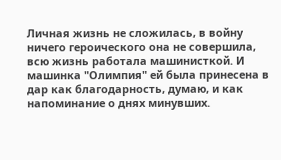Личная жизнь не сложилась, в войну ничего героического она не совершила, всю жизнь работала машинисткой. И машинка "Олимпия" ей была принесена в дар как благодарность, думаю, и как напоминание о днях минувших.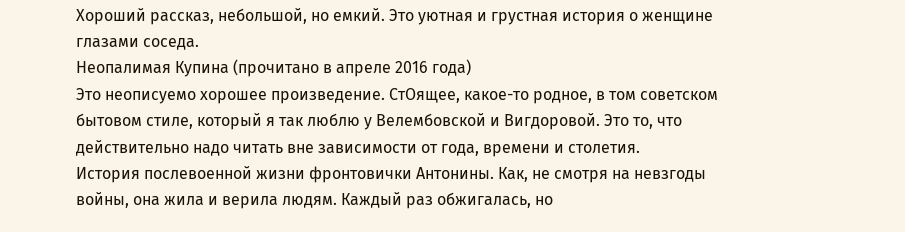Хороший рассказ, небольшой, но емкий. Это уютная и грустная история о женщине глазами соседа.
Неопалимая Купина (прочитано в апреле 2016 года)
Это неописуемо хорошее произведение. СтОящее, какое-то родное, в том советском бытовом стиле, который я так люблю у Велембовской и Вигдоровой. Это то, что действительно надо читать вне зависимости от года, времени и столетия.
История послевоенной жизни фронтовички Антонины. Как, не смотря на невзгоды войны, она жила и верила людям. Каждый раз обжигалась, но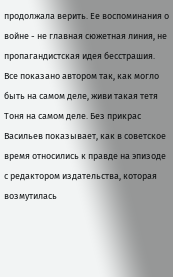продолжала верить. Ее воспоминания о войне - не главная сюжетная линия, не пропагандистская идея бесстрашия. Все показано автором так, как могло быть на самом деле, живи такая тетя Тоня на самом деле. Без прикрас Васильев показывает, как в советское время относились к правде на эпизоде с редактором издательства, которая возмутилась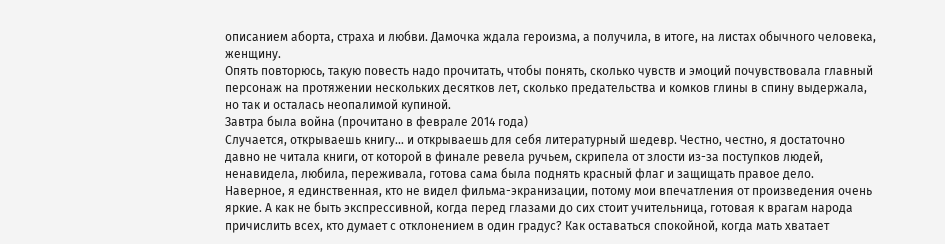описанием аборта, страха и любви. Дамочка ждала героизма, а получила, в итоге, на листах обычного человека, женщину.
Опять повторюсь, такую повесть надо прочитать, чтобы понять, сколько чувств и эмоций почувствовала главный персонаж на протяжении нескольких десятков лет, сколько предательства и комков глины в спину выдержала, но так и осталась неопалимой купиной.
Завтра была война (прочитано в феврале 2014 года)
Случается, открываешь книгу... и открываешь для себя литературный шедевр. Честно, честно, я достаточно давно не читала книги, от которой в финале ревела ручьем, скрипела от злости из-за поступков людей, ненавидела, любила, переживала, готова сама была поднять красный флаг и защищать правое дело.
Наверное, я единственная, кто не видел фильма-экранизации, потому мои впечатления от произведения очень яркие. А как не быть экспрессивной, когда перед глазами до сих стоит учительница, готовая к врагам народа причислить всех, кто думает с отклонением в один градус? Как оставаться спокойной, когда мать хватает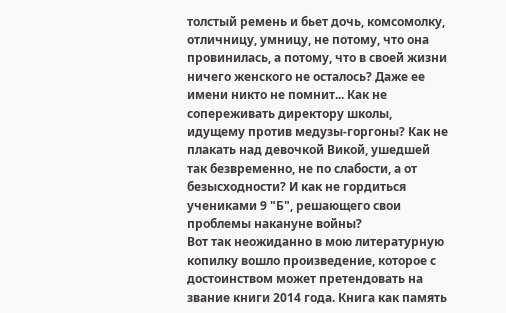толстый ремень и бьет дочь, комсомолку, отличницу, умницу, не потому, что она провинилась, а потому, что в своей жизни ничего женского не осталось? Даже ее имени никто не помнит... Как не сопереживать директору школы, идущему против медузы-горгоны? Как не плакать над девочкой Викой, ушедшей так безвременно, не по слабости, а от безысходности? И как не гордиться учениками 9 "Б", решающего свои проблемы накануне войны?
Вот так неожиданно в мою литературную копилку вошло произведение, которое с достоинством может претендовать на звание книги 2014 года. Книга как память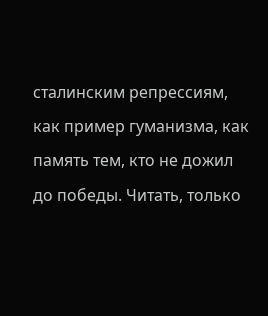сталинским репрессиям, как пример гуманизма, как память тем, кто не дожил до победы. Читать, только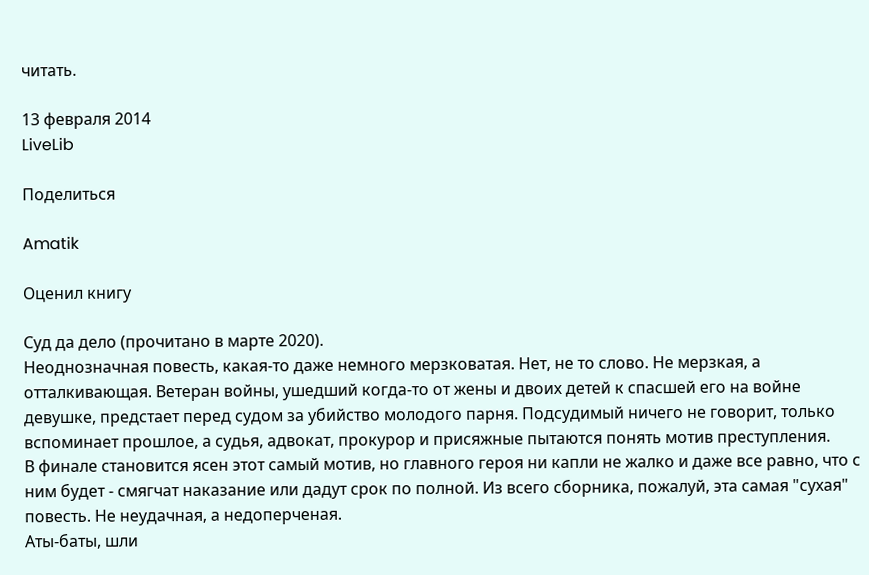читать.

13 февраля 2014
LiveLib

Поделиться

Amatik

Оценил книгу

Суд да дело (прочитано в марте 2020).
Неоднозначная повесть, какая-то даже немного мерзковатая. Нет, не то слово. Не мерзкая, а отталкивающая. Ветеран войны, ушедший когда-то от жены и двоих детей к спасшей его на войне девушке, предстает перед судом за убийство молодого парня. Подсудимый ничего не говорит, только вспоминает прошлое, а судья, адвокат, прокурор и присяжные пытаются понять мотив преступления.
В финале становится ясен этот самый мотив, но главного героя ни капли не жалко и даже все равно, что с ним будет - смягчат наказание или дадут срок по полной. Из всего сборника, пожалуй, эта самая "сухая" повесть. Не неудачная, а недоперченая.
Аты-баты, шли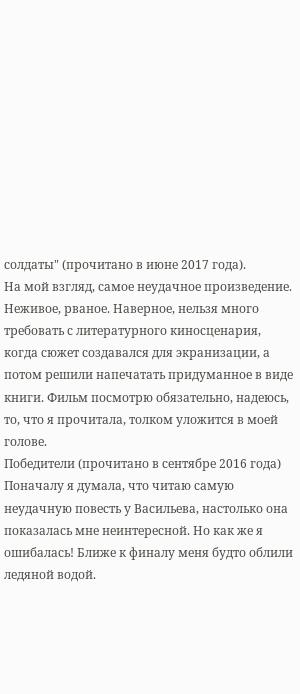солдаты" (прочитано в июне 2017 года).
На мой взгляд, самое неудачное произведение. Неживое, рваное. Наверное, нельзя много требовать с литературного киносценария, когда сюжет создавался для экранизации, а потом решили напечатать придуманное в виде книги. Фильм посмотрю обязательно, надеюсь, то, что я прочитала, толком уложится в моей голове.
Победители (прочитано в сентябре 2016 года)
Поначалу я думала, что читаю самую неудачную повесть у Васильева, настолько она показалась мне неинтересной. Но как же я ошибалась! Ближе к финалу меня будто облили ледяной водой.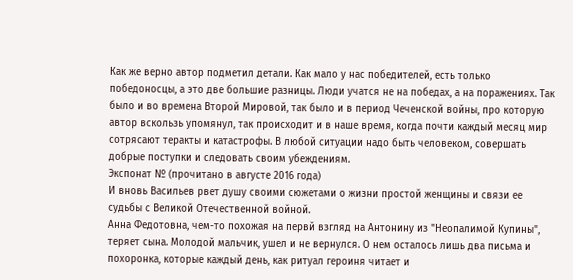Как же верно автор подметил детали. Как мало у нас победителей, есть только победоносцы, а это две большие разницы. Люди учатся не на победах, а на поражениях. Так было и во времена Второй Мировой, так было и в период Чеченской войны, про которую автор вскользь упомянул, так происходит и в наше время, когда почти каждый месяц мир сотрясают теракты и катастрофы. В любой ситуации надо быть человеком, совершать добрые поступки и следовать своим убеждениям.
Экспонат № (прочитано в августе 2016 года)
И вновь Васильев рвет душу своими сюжетами о жизни простой женщины и связи ее судьбы с Великой Отечественной войной.
Анна Федотовна, чем-то похожая на первй взгляд на Антонину из "Неопалимой Купины", теряет сына. Молодой мальчик, ушел и не вернулся. О нем осталось лишь два письма и похоронка, которые каждый день, как ритуал героиня читает и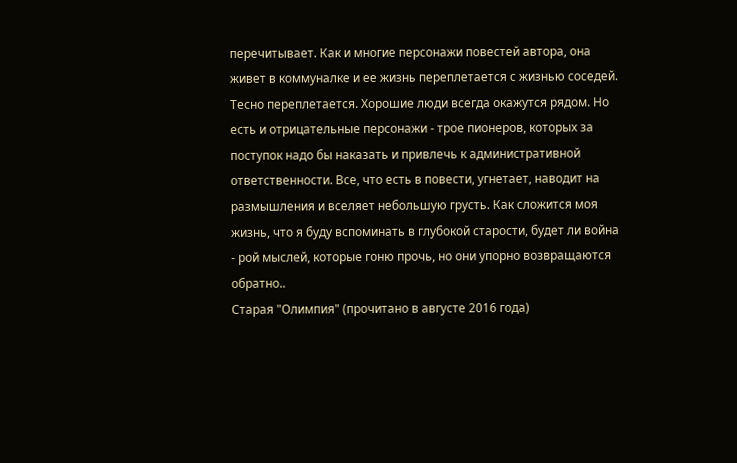перечитывает. Как и многие персонажи повестей автора, она живет в коммуналке и ее жизнь переплетается с жизнью соседей. Тесно переплетается. Хорошие люди всегда окажутся рядом. Но есть и отрицательные персонажи - трое пионеров, которых за поступок надо бы наказать и привлечь к административной ответственности. Все, что есть в повести, угнетает, наводит на размышления и вселяет небольшую грусть. Как сложится моя жизнь, что я буду вспоминать в глубокой старости, будет ли война - рой мыслей, которые гоню прочь, но они упорно возвращаются обратно..
Старая "Олимпия" (прочитано в августе 2016 года)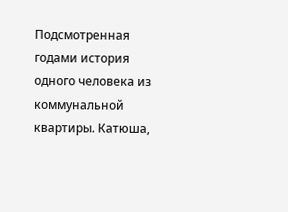Подсмотренная годами история одного человека из коммунальной квартиры. Катюша,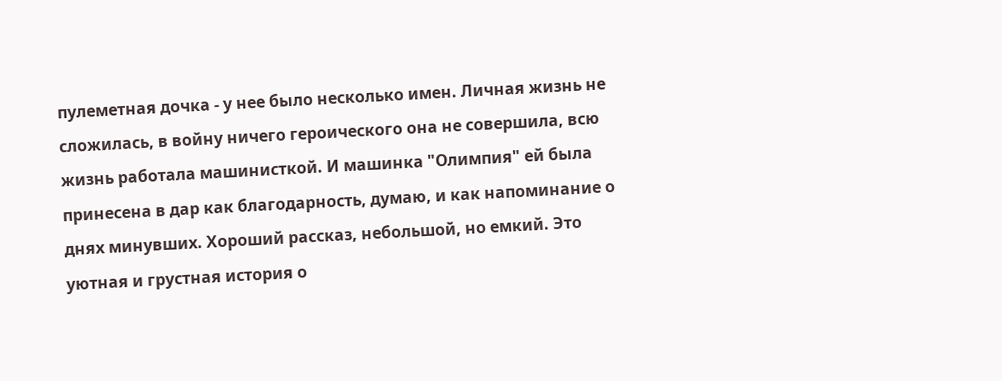пулеметная дочка - у нее было несколько имен. Личная жизнь не сложилась, в войну ничего героического она не совершила, всю жизнь работала машинисткой. И машинка "Олимпия" ей была принесена в дар как благодарность, думаю, и как напоминание о днях минувших. Хороший рассказ, небольшой, но емкий. Это уютная и грустная история о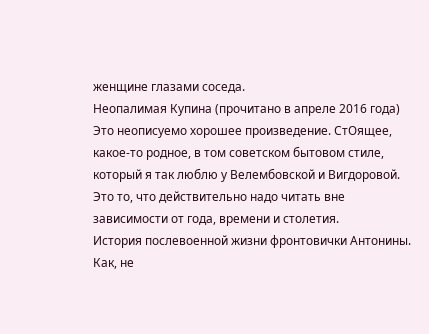женщине глазами соседа.
Неопалимая Купина (прочитано в апреле 2016 года)
Это неописуемо хорошее произведение. СтОящее, какое-то родное, в том советском бытовом стиле, который я так люблю у Велембовской и Вигдоровой. Это то, что действительно надо читать вне зависимости от года, времени и столетия.
История послевоенной жизни фронтовички Антонины. Как, не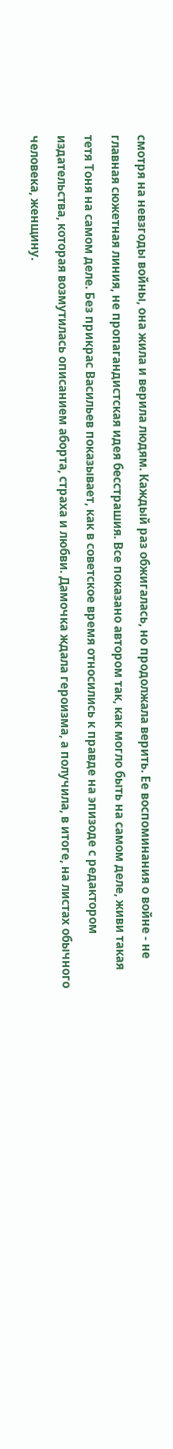смотря на невзгоды войны, она жила и верила людям. Каждый раз обжигалась, но продолжала верить. Ее воспоминания о войне - не главная сюжетная линия, не пропагандистская идея бесстрашия. Все показано автором так, как могло быть на самом деле, живи такая тетя Тоня на самом деле. Без прикрас Васильев показывает, как в советское время относились к правде на эпизоде с редактором издательства, которая возмутилась описанием аборта, страха и любви. Дамочка ждала героизма, а получила, в итоге, на листах обычного человека, женщину.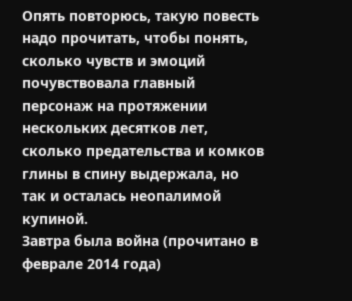Опять повторюсь, такую повесть надо прочитать, чтобы понять, сколько чувств и эмоций почувствовала главный персонаж на протяжении нескольких десятков лет, сколько предательства и комков глины в спину выдержала, но так и осталась неопалимой купиной.
Завтра была война (прочитано в феврале 2014 года)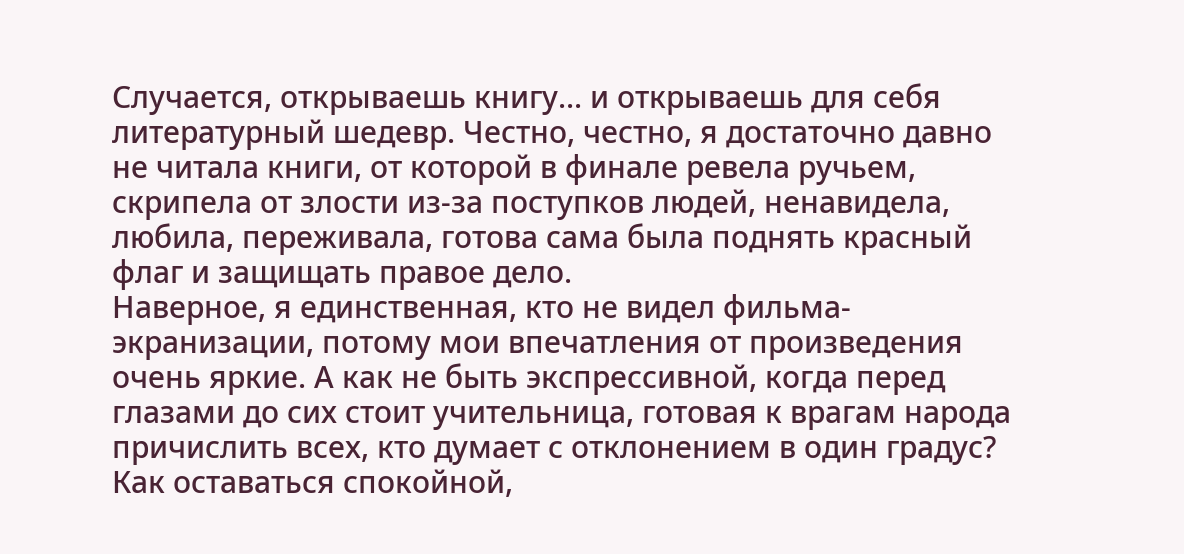Случается, открываешь книгу... и открываешь для себя литературный шедевр. Честно, честно, я достаточно давно не читала книги, от которой в финале ревела ручьем, скрипела от злости из-за поступков людей, ненавидела, любила, переживала, готова сама была поднять красный флаг и защищать правое дело.
Наверное, я единственная, кто не видел фильма-экранизации, потому мои впечатления от произведения очень яркие. А как не быть экспрессивной, когда перед глазами до сих стоит учительница, готовая к врагам народа причислить всех, кто думает с отклонением в один градус? Как оставаться спокойной,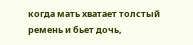когда мать хватает толстый ремень и бьет дочь,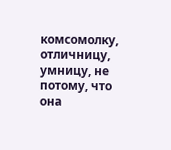комсомолку, отличницу, умницу, не потому, что она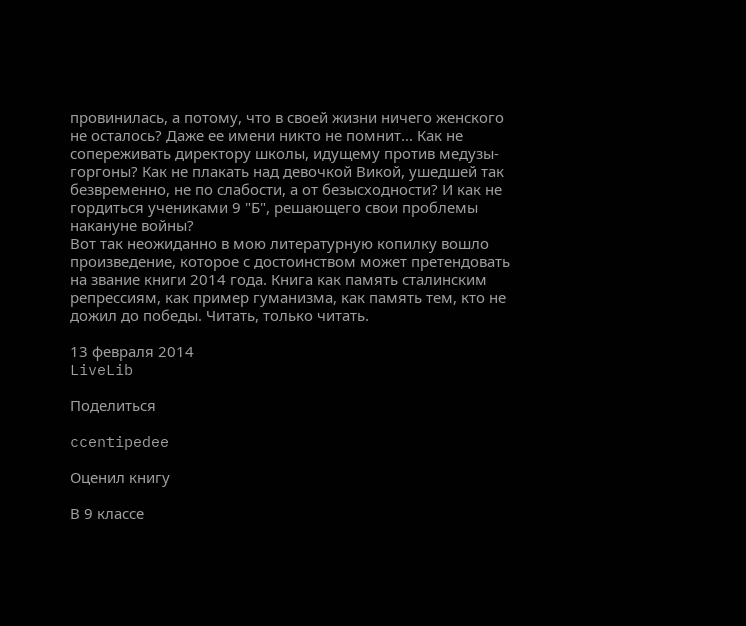провинилась, а потому, что в своей жизни ничего женского не осталось? Даже ее имени никто не помнит... Как не сопереживать директору школы, идущему против медузы-горгоны? Как не плакать над девочкой Викой, ушедшей так безвременно, не по слабости, а от безысходности? И как не гордиться учениками 9 "Б", решающего свои проблемы накануне войны?
Вот так неожиданно в мою литературную копилку вошло произведение, которое с достоинством может претендовать на звание книги 2014 года. Книга как память сталинским репрессиям, как пример гуманизма, как память тем, кто не дожил до победы. Читать, только читать.

13 февраля 2014
LiveLib

Поделиться

ccentipedee

Оценил книгу

В 9 классе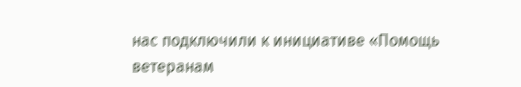нас подключили к инициативе «Помощь ветеранам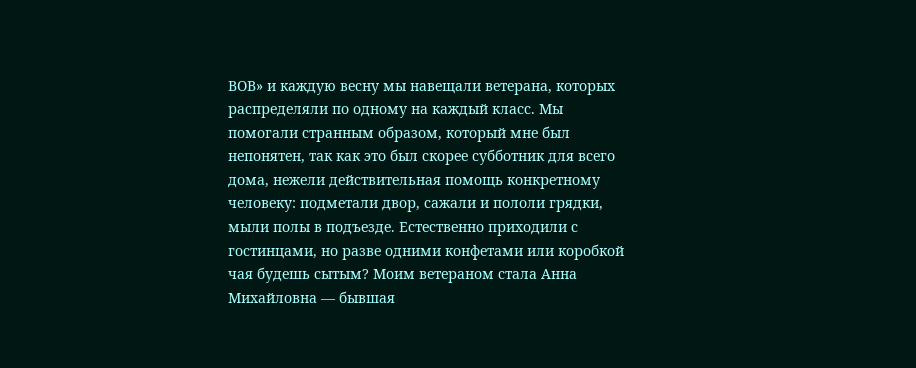ВОВ» и каждую весну мы навещали ветерана, которых распределяли по одному на каждый класс. Мы помогали странным образом, который мне был непонятен, так как это был скорее субботник для всего дома, нежели действительная помощь конкретному человеку: подметали двор, сажали и пололи грядки, мыли полы в подъезде. Естественно приходили с гостинцами, но разве одними конфетами или коробкой чая будешь сытым? Моим ветераном стала Анна Михайловна — бывшая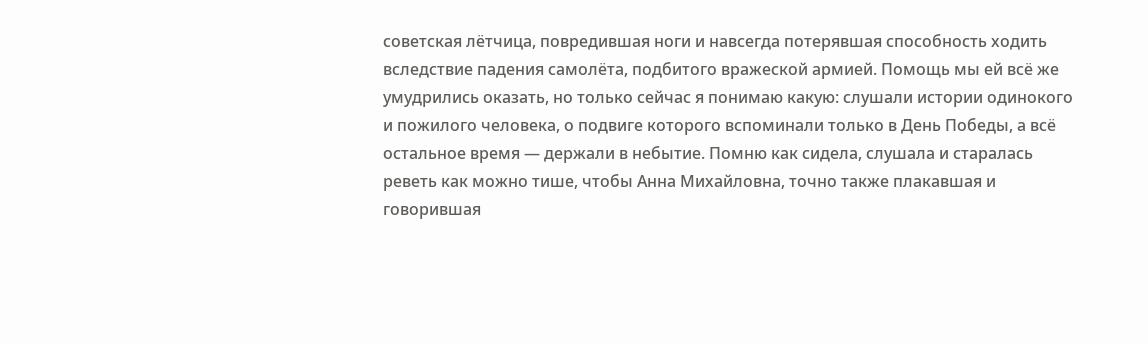советская лётчица, повредившая ноги и навсегда потерявшая способность ходить вследствие падения самолёта, подбитого вражеской армией. Помощь мы ей всё же умудрились оказать, но только сейчас я понимаю какую: слушали истории одинокого и пожилого человека, о подвиге которого вспоминали только в День Победы, а всё остальное время — держали в небытие. Помню как сидела, слушала и старалась реветь как можно тише, чтобы Анна Михайловна, точно также плакавшая и говорившая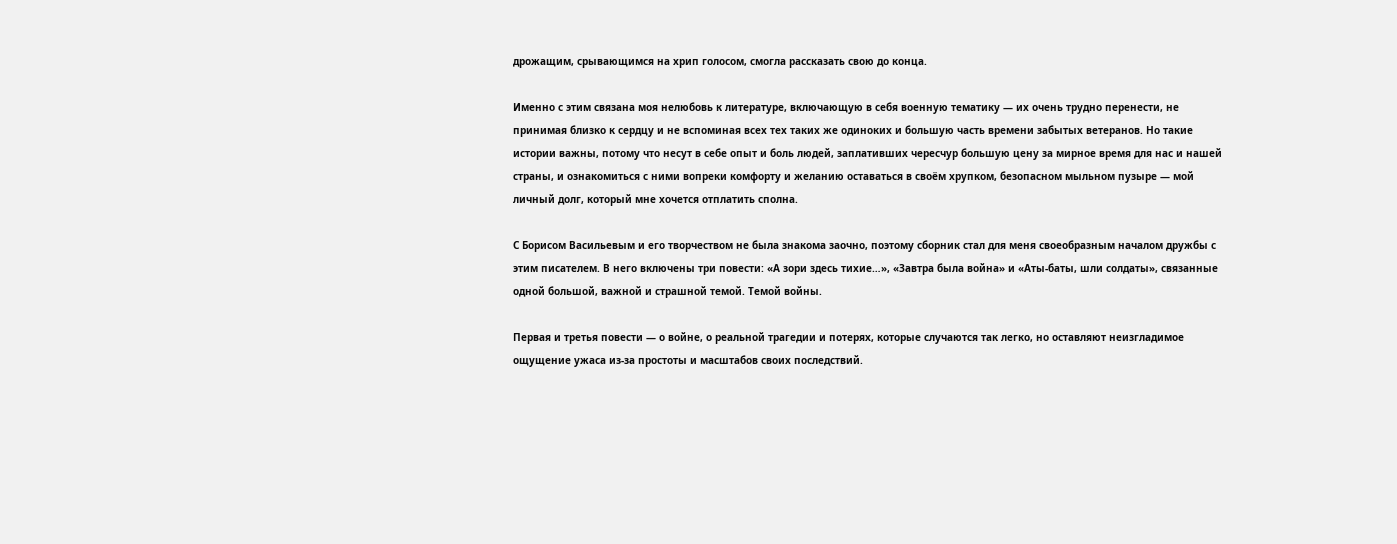дрожащим, срывающимся на хрип голосом, смогла рассказать свою до конца.

Именно с этим связана моя нелюбовь к литературе, включающую в себя военную тематику — их очень трудно перенести, не принимая близко к сердцу и не вспоминая всех тех таких же одиноких и большую часть времени забытых ветеранов. Но такие истории важны, потому что несут в себе опыт и боль людей, заплативших чересчур большую цену за мирное время для нас и нашей страны, и ознакомиться с ними вопреки комфорту и желанию оставаться в своём хрупком, безопасном мыльном пузыре — мой личный долг, который мне хочется отплатить сполна.

С Борисом Васильевым и его творчеством не была знакома заочно, поэтому сборник стал для меня своеобразным началом дружбы с этим писателем. В него включены три повести: «А зори здесь тихие…», «Завтра была война» и «Аты-баты, шли солдаты», связанные одной большой, важной и страшной темой. Темой войны.

Первая и третья повести — о войне, о реальной трагедии и потерях, которые случаются так легко, но оставляют неизгладимое ощущение ужаса из-за простоты и масштабов своих последствий.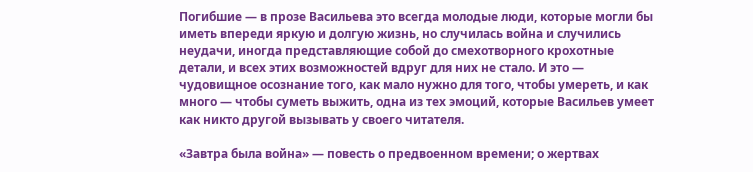Погибшие — в прозе Васильева это всегда молодые люди, которые могли бы иметь впереди яркую и долгую жизнь, но случилась война и случились неудачи, иногда представляющие собой до смехотворного крохотные детали, и всех этих возможностей вдруг для них не стало. И это — чудовищное осознание того, как мало нужно для того, чтобы умереть, и как много — чтобы суметь выжить, одна из тех эмоций, которые Васильев умеет как никто другой вызывать у своего читателя.

«Завтра была война» — повесть о предвоенном времени; о жертвах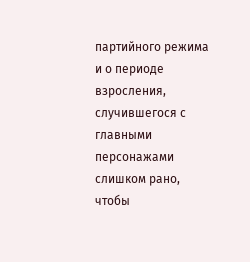партийного режима и о периоде взросления, случившегося с главными персонажами слишком рано, чтобы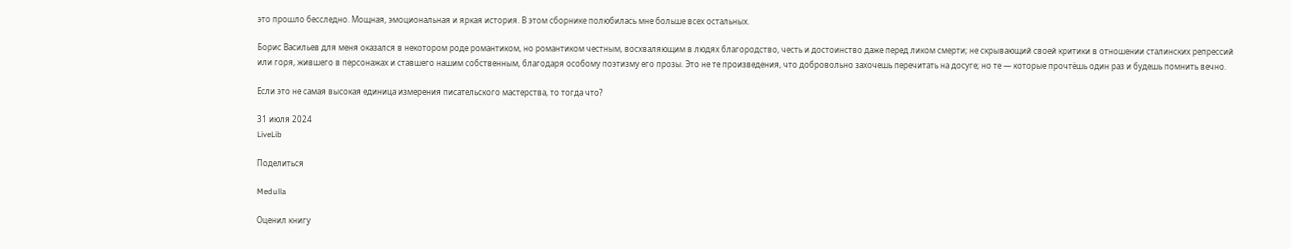это прошло бесследно. Мощная, эмоциональная и яркая история. В этом сборнике полюбилась мне больше всех остальных.

Борис Васильев для меня оказался в некотором роде романтиком, но романтиком честным, восхваляющим в людях благородство, честь и достоинство даже перед ликом смерти; не скрывающий своей критики в отношении сталинских репрессий или горя, жившего в персонажах и ставшего нашим собственным, благодаря особому поэтизму его прозы. Это не те произведения, что добровольно захочешь перечитать на досуге; но те — которые прочтёшь один раз и будешь помнить вечно.

Если это не самая высокая единица измерения писательского мастерства, то тогда что?

31 июля 2024
LiveLib

Поделиться

Medulla

Оценил книгу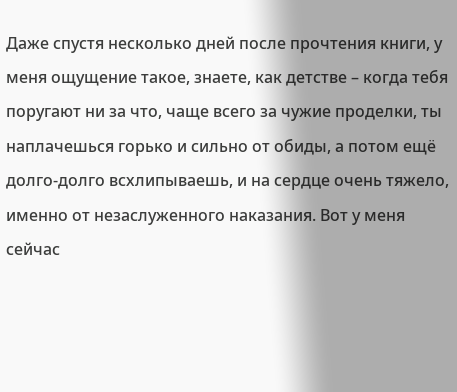Даже спустя несколько дней после прочтения книги, у меня ощущение такое, знаете, как детстве – когда тебя поругают ни за что, чаще всего за чужие проделки, ты наплачешься горько и сильно от обиды, а потом ещё долго-долго всхлипываешь, и на сердце очень тяжело, именно от незаслуженного наказания. Вот у меня сейчас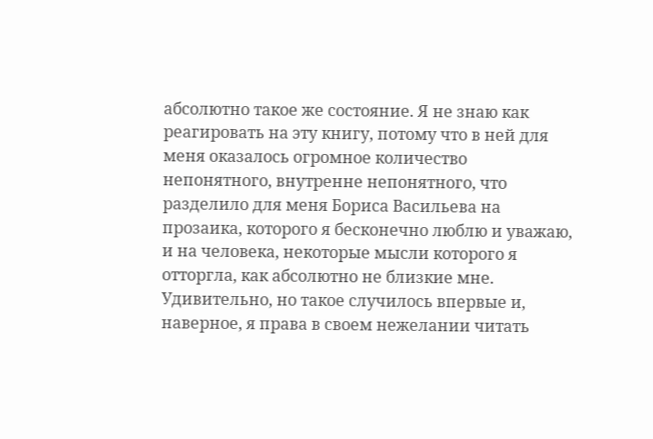абсолютно такое же состояние. Я не знаю как реагировать на эту книгу, потому что в ней для меня оказалось огромное количество непонятного, внутренне непонятного, что разделило для меня Бориса Васильева на прозаика, которого я бесконечно люблю и уважаю, и на человека, некоторые мысли которого я отторгла, как абсолютно не близкие мне. Удивительно, но такое случилось впервые и, наверное, я права в своем нежелании читать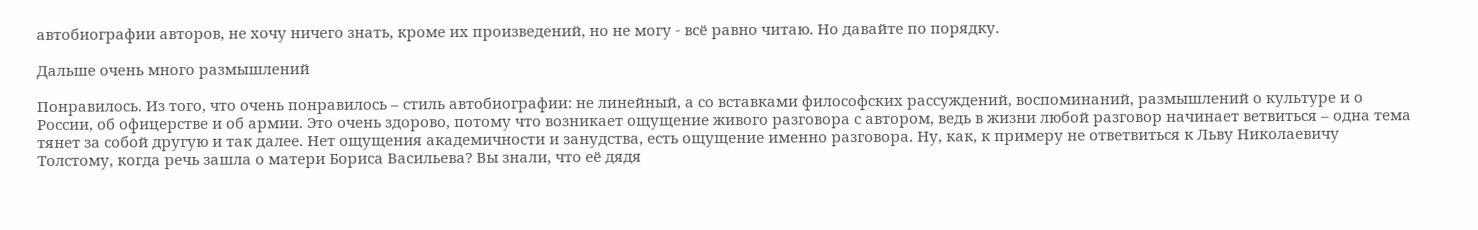автобиографии авторов, не хочу ничего знать, кроме их произведений, но не могу - всё равно читаю. Но давайте по порядку.

Дальше очень много размышлений

Понравилось. Из того, что очень понравилось – стиль автобиографии: не линейный, а со вставками философских рассуждений, воспоминаний, размышлений о культуре и о России, об офицерстве и об армии. Это очень здорово, потому что возникает ощущение живого разговора с автором, ведь в жизни любой разговор начинает ветвиться – одна тема тянет за собой другую и так далее. Нет ощущения академичности и занудства, есть ощущение именно разговора. Ну, как, к примеру не ответвиться к Льву Николаевичу Толстому, когда речь зашла о матери Бориса Васильева? Вы знали, что её дядя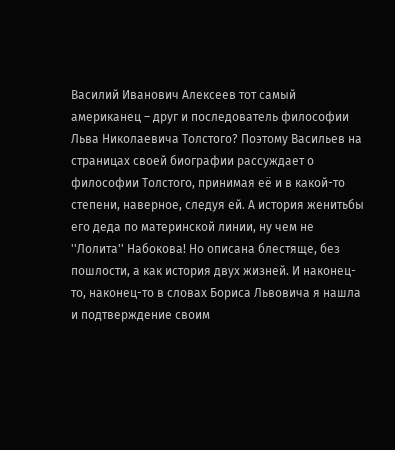Василий Иванович Алексеев тот самый американец – друг и последователь философии Льва Николаевича Толстого? Поэтому Васильев на страницах своей биографии рассуждает о философии Толстого, принимая её и в какой-то степени, наверное, следуя ей. А история женитьбы его деда по материнской линии, ну чем не ''Лолита'' Набокова! Но описана блестяще, без пошлости, а как история двух жизней. И наконец-то, наконец-то в словах Бориса Львовича я нашла и подтверждение своим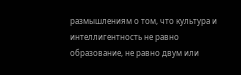размышлениям о том, что культура и интеллигентность не равно образование, не равно двум или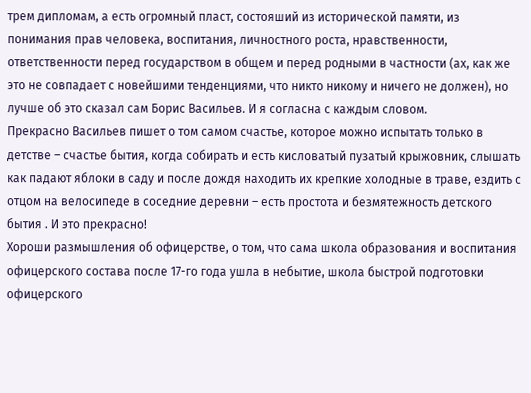трем дипломам, а есть огромный пласт, состояший из исторической памяти, из понимания прав человека, воспитания, личностного роста, нравственности, ответственности перед государством в общем и перед родными в частности (ах, как же это не совпадает с новейшими тенденциями, что никто никому и ничего не должен), но лучше об это сказал сам Борис Васильев. И я согласна с каждым словом.
Прекрасно Васильев пишет о том самом счастье, которое можно испытать только в детстве – счастье бытия, когда собирать и есть кисловатый пузатый крыжовник, слышать как падают яблоки в саду и после дождя находить их крепкие холодные в траве, ездить с отцом на велосипеде в соседние деревни – есть простота и безмятежность детского бытия . И это прекрасно!
Хороши размышления об офицерстве, о том, что сама школа образования и воспитания офицерского состава после 17-го года ушла в небытие, школа быстрой подготовки офицерского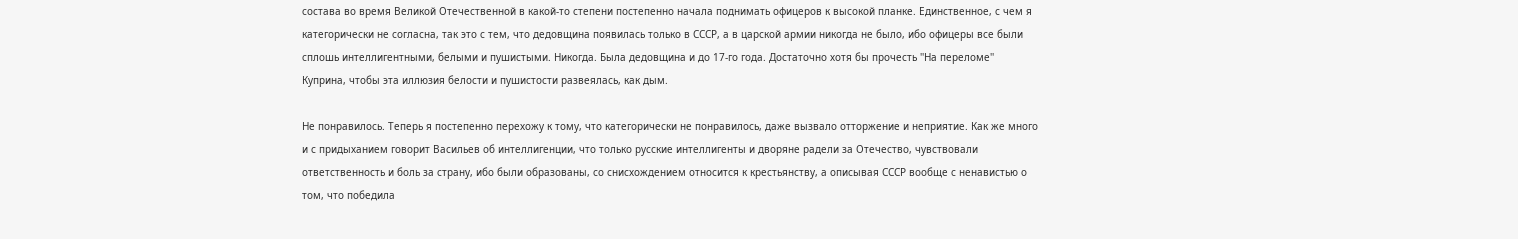состава во время Великой Отечественной в какой-то степени постепенно начала поднимать офицеров к высокой планке. Единственное, с чем я категорически не согласна, так это с тем, что дедовщина появилась только в СССР, а в царской армии никогда не было, ибо офицеры все были сплошь интеллигентными, белыми и пушистыми. Никогда. Была дедовщина и до 17-го года. Достаточно хотя бы прочесть ''На переломе'' Куприна, чтобы эта иллюзия белости и пушистости развеялась, как дым.

Не понравилось. Теперь я постепенно перехожу к тому, что категорически не понравилось, даже вызвало отторжение и неприятие. Как же много и с придыханием говорит Васильев об интеллигенции, что только русские интеллигенты и дворяне радели за Отечество, чувствовали ответственность и боль за страну, ибо были образованы, со снисхождением относится к крестьянству, а описывая СССР вообще с ненавистью о том, что победила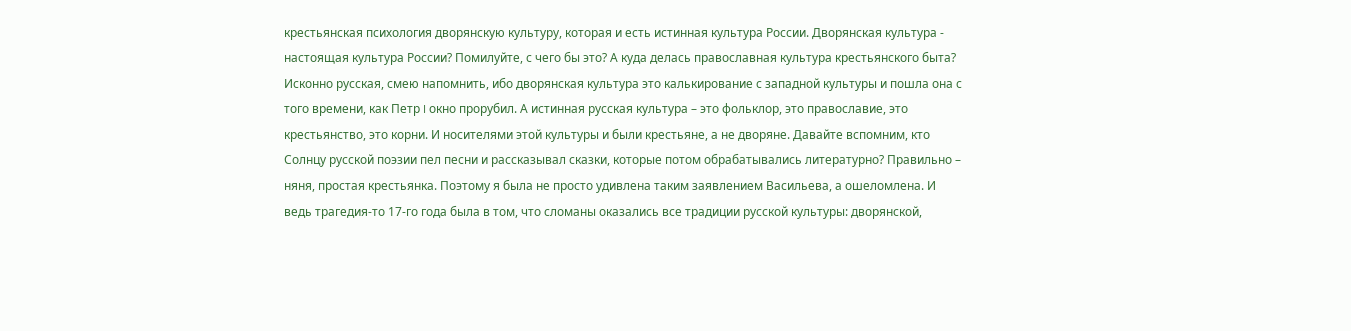крестьянская психология дворянскую культуру, которая и есть истинная культура России. Дворянская культура - настоящая культура России? Помилуйте, с чего бы это? А куда делась православная культура крестьянского быта? Исконно русская, смею напомнить, ибо дворянская культура это калькирование с западной культуры и пошла она с того времени, как Петр I окно прорубил. А истинная русская культура – это фольклор, это православие, это крестьянство, это корни. И носителями этой культуры и были крестьяне, а не дворяне. Давайте вспомним, кто Солнцу русской поэзии пел песни и рассказывал сказки, которые потом обрабатывались литературно? Правильно – няня, простая крестьянка. Поэтому я была не просто удивлена таким заявлением Васильева, а ошеломлена. И ведь трагедия-то 17-го года была в том, что сломаны оказались все традиции русской культуры: дворянской,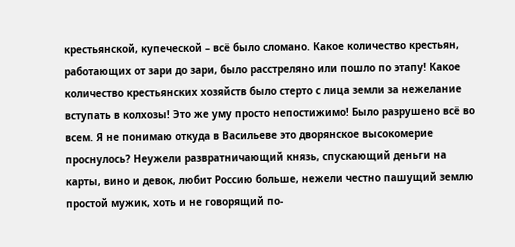крестьянской, купеческой – всё было сломано. Какое количество крестьян, работающих от зари до зари, было расстреляно или пошло по этапу! Какое количество крестьянских хозяйств было стерто с лица земли за нежелание вступать в колхозы! Это же уму просто непостижимо! Было разрушено всё во всем. Я не понимаю откуда в Васильеве это дворянское высокомерие проснулось? Неужели развратничающий князь, спускающий деньги на карты, вино и девок, любит Россию больше, нежели честно пашущий землю простой мужик, хоть и не говорящий по-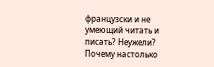французски и не умеющий читать и писать? Неужели?
Почему настолько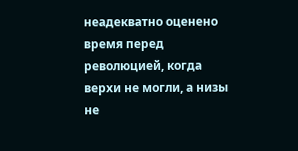неадекватно оценено время перед революцией, когда верхи не могли, а низы не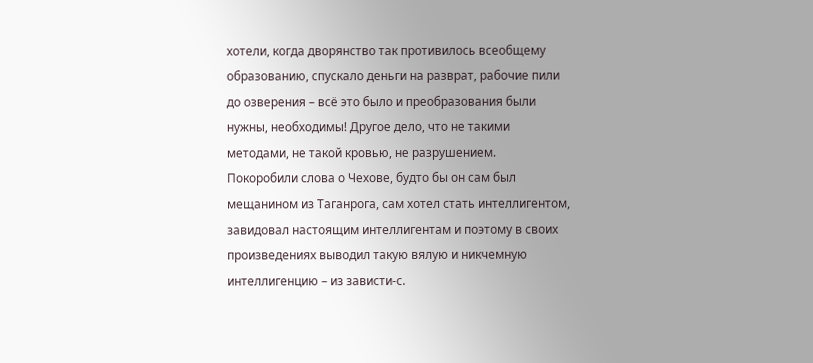хотели, когда дворянство так противилось всеобщему образованию, спускало деньги на разврат, рабочие пили до озверения – всё это было и преобразования были нужны, необходимы! Другое дело, что не такими методами, не такой кровью, не разрушением.
Покоробили слова о Чехове, будто бы он сам был мещанином из Таганрога, сам хотел стать интеллигентом, завидовал настоящим интеллигентам и поэтому в своих произведениях выводил такую вялую и никчемную интеллигенцию – из зависти-с.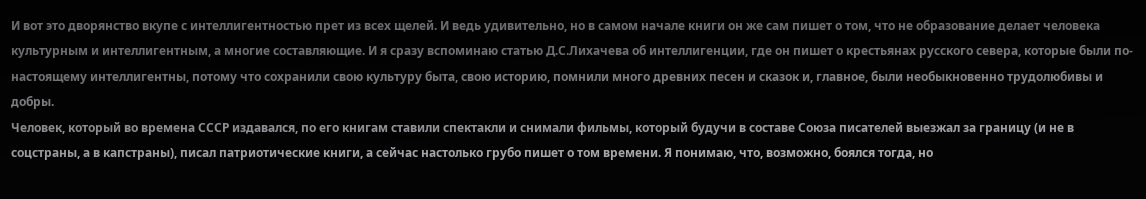И вот это дворянство вкупе с интеллигентностью прет из всех щелей. И ведь удивительно, но в самом начале книги он же сам пишет о том, что не образование делает человека культурным и интеллигентным, а многие составляющие. И я сразу вспоминаю статью Д.С.Лихачева об интеллигенции, где он пишет о крестьянах русского севера, которые были по-настоящему интеллигентны, потому что сохранили свою культуру быта, свою историю, помнили много древних песен и сказок и, главное, были необыкновенно трудолюбивы и добры.
Человек, который во времена СССР издавался, по его книгам ставили спектакли и снимали фильмы, который будучи в составе Союза писателей выезжал за границу (и не в соцстраны, а в капстраны), писал патриотические книги, а сейчас настолько грубо пишет о том времени. Я понимаю, что, возможно, боялся тогда, но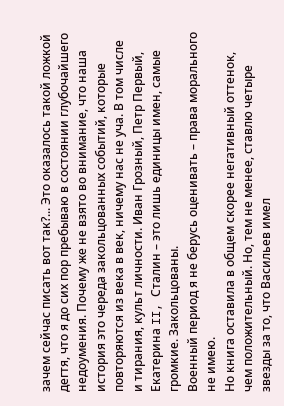зачем сейчас писать вот так?... Это оказалось такой ложкой дегтя, что я до сих пор пребываю в состоянии глубочайшего недоумения. Почему же не взято во внимание, что наша история это череда закольцованных событий, которые повторяются из века в век, ничему нас не уча. В том числе и тирания, культ личности. Иван Грозный, Петр Первый, Екатерина II, Сталин – это лишь единицы имен, самые громкие. Закольцованы.
Военный период я не берусь оценивать – права морального не имею.
Но книга оставила в общем скорее негативный оттенок, чем положительный. Но, тем не менее, ставлю четыре звезды за то, что Васильев имел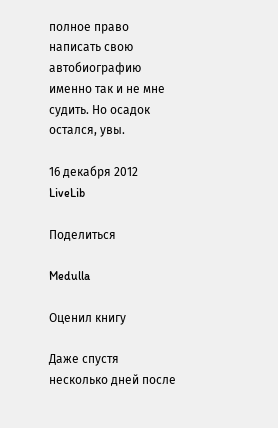полное право написать свою автобиографию именно так и не мне судить. Но осадок остался, увы.

16 декабря 2012
LiveLib

Поделиться

Medulla

Оценил книгу

Даже спустя несколько дней после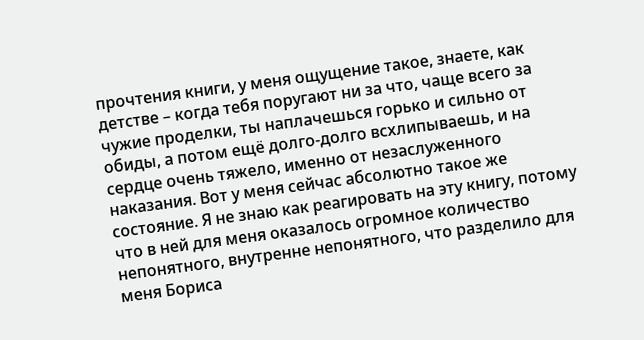прочтения книги, у меня ощущение такое, знаете, как детстве – когда тебя поругают ни за что, чаще всего за чужие проделки, ты наплачешься горько и сильно от обиды, а потом ещё долго-долго всхлипываешь, и на сердце очень тяжело, именно от незаслуженного наказания. Вот у меня сейчас абсолютно такое же состояние. Я не знаю как реагировать на эту книгу, потому что в ней для меня оказалось огромное количество непонятного, внутренне непонятного, что разделило для меня Бориса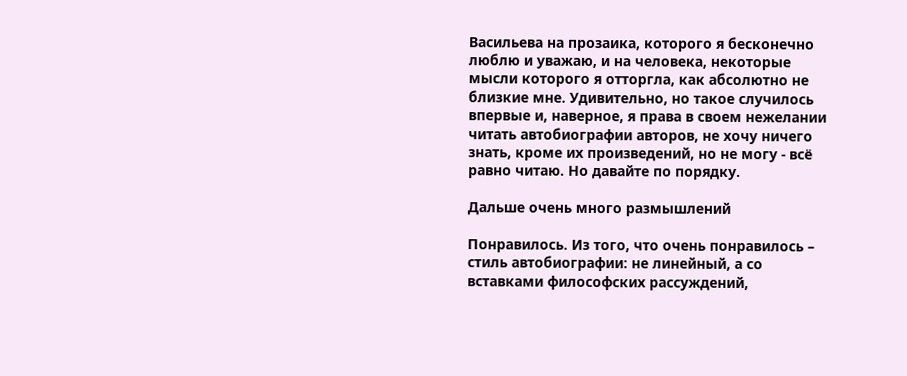Васильева на прозаика, которого я бесконечно люблю и уважаю, и на человека, некоторые мысли которого я отторгла, как абсолютно не близкие мне. Удивительно, но такое случилось впервые и, наверное, я права в своем нежелании читать автобиографии авторов, не хочу ничего знать, кроме их произведений, но не могу - всё равно читаю. Но давайте по порядку.

Дальше очень много размышлений

Понравилось. Из того, что очень понравилось – стиль автобиографии: не линейный, а со вставками философских рассуждений,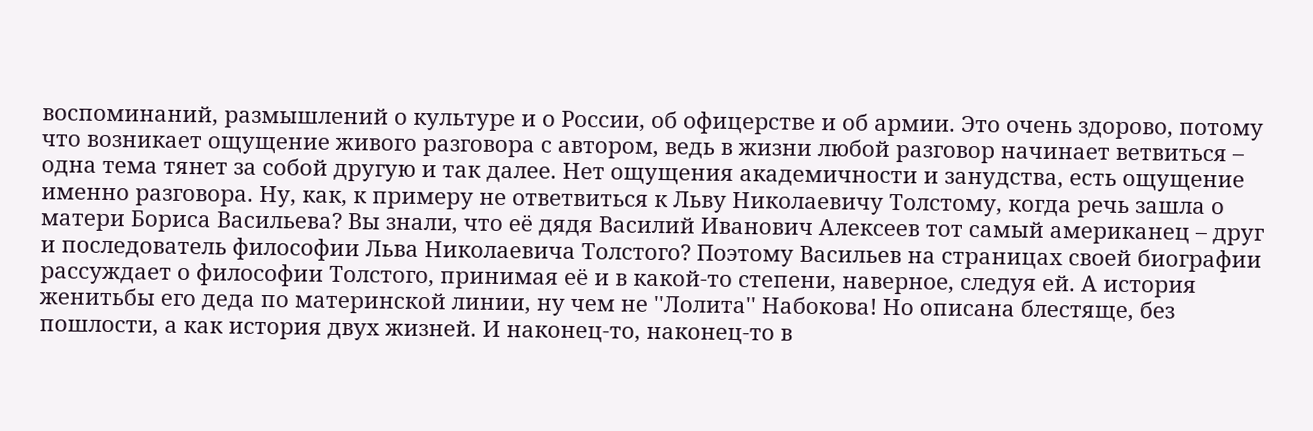воспоминаний, размышлений о культуре и о России, об офицерстве и об армии. Это очень здорово, потому что возникает ощущение живого разговора с автором, ведь в жизни любой разговор начинает ветвиться – одна тема тянет за собой другую и так далее. Нет ощущения академичности и занудства, есть ощущение именно разговора. Ну, как, к примеру не ответвиться к Льву Николаевичу Толстому, когда речь зашла о матери Бориса Васильева? Вы знали, что её дядя Василий Иванович Алексеев тот самый американец – друг и последователь философии Льва Николаевича Толстого? Поэтому Васильев на страницах своей биографии рассуждает о философии Толстого, принимая её и в какой-то степени, наверное, следуя ей. А история женитьбы его деда по материнской линии, ну чем не ''Лолита'' Набокова! Но описана блестяще, без пошлости, а как история двух жизней. И наконец-то, наконец-то в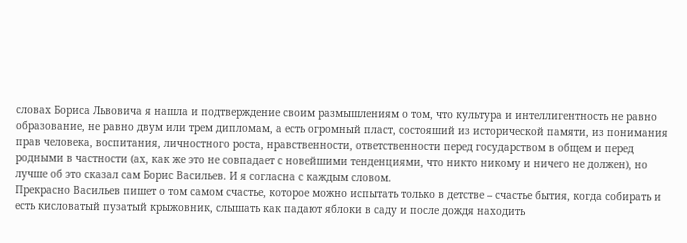словах Бориса Львовича я нашла и подтверждение своим размышлениям о том, что культура и интеллигентность не равно образование, не равно двум или трем дипломам, а есть огромный пласт, состояший из исторической памяти, из понимания прав человека, воспитания, личностного роста, нравственности, ответственности перед государством в общем и перед родными в частности (ах, как же это не совпадает с новейшими тенденциями, что никто никому и ничего не должен), но лучше об это сказал сам Борис Васильев. И я согласна с каждым словом.
Прекрасно Васильев пишет о том самом счастье, которое можно испытать только в детстве – счастье бытия, когда собирать и есть кисловатый пузатый крыжовник, слышать как падают яблоки в саду и после дождя находить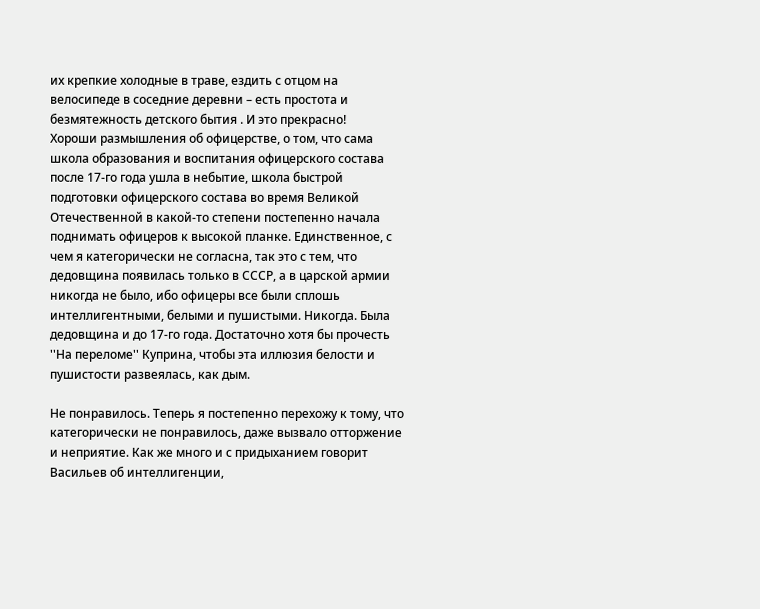их крепкие холодные в траве, ездить с отцом на велосипеде в соседние деревни – есть простота и безмятежность детского бытия . И это прекрасно!
Хороши размышления об офицерстве, о том, что сама школа образования и воспитания офицерского состава после 17-го года ушла в небытие, школа быстрой подготовки офицерского состава во время Великой Отечественной в какой-то степени постепенно начала поднимать офицеров к высокой планке. Единственное, с чем я категорически не согласна, так это с тем, что дедовщина появилась только в СССР, а в царской армии никогда не было, ибо офицеры все были сплошь интеллигентными, белыми и пушистыми. Никогда. Была дедовщина и до 17-го года. Достаточно хотя бы прочесть ''На переломе'' Куприна, чтобы эта иллюзия белости и пушистости развеялась, как дым.

Не понравилось. Теперь я постепенно перехожу к тому, что категорически не понравилось, даже вызвало отторжение и неприятие. Как же много и с придыханием говорит Васильев об интеллигенции,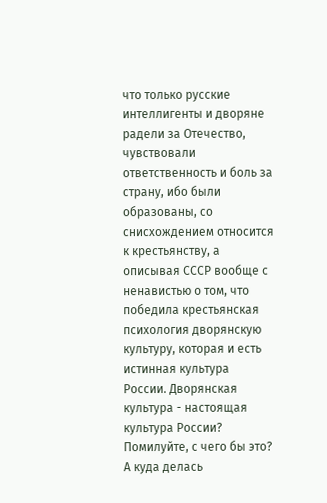что только русские интеллигенты и дворяне радели за Отечество, чувствовали ответственность и боль за страну, ибо были образованы, со снисхождением относится к крестьянству, а описывая СССР вообще с ненавистью о том, что победила крестьянская психология дворянскую культуру, которая и есть истинная культура России. Дворянская культура - настоящая культура России? Помилуйте, с чего бы это? А куда делась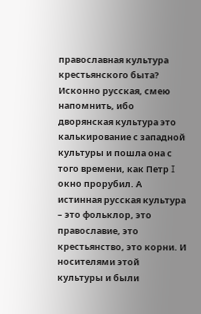православная культура крестьянского быта? Исконно русская, смею напомнить, ибо дворянская культура это калькирование с западной культуры и пошла она с того времени, как Петр I окно прорубил. А истинная русская культура – это фольклор, это православие, это крестьянство, это корни. И носителями этой культуры и были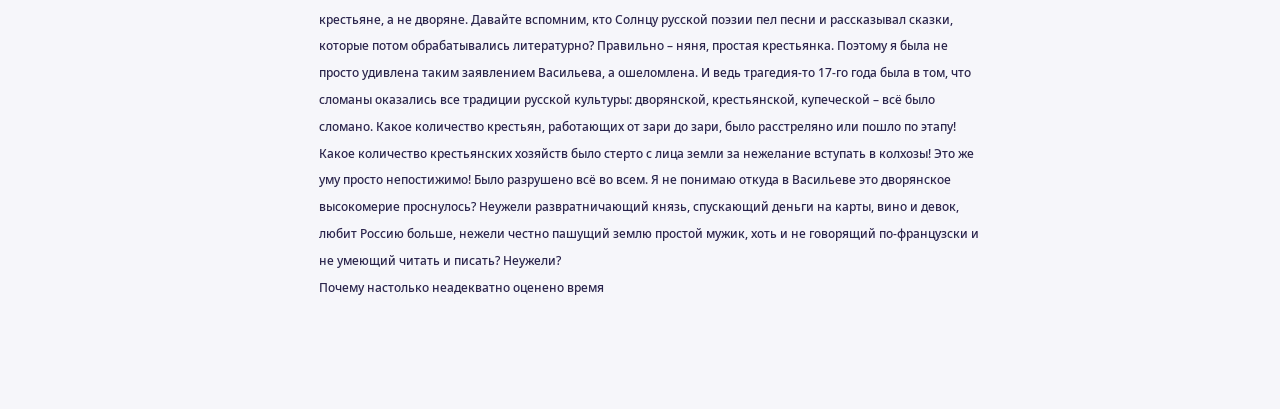крестьяне, а не дворяне. Давайте вспомним, кто Солнцу русской поэзии пел песни и рассказывал сказки, которые потом обрабатывались литературно? Правильно – няня, простая крестьянка. Поэтому я была не просто удивлена таким заявлением Васильева, а ошеломлена. И ведь трагедия-то 17-го года была в том, что сломаны оказались все традиции русской культуры: дворянской, крестьянской, купеческой – всё было сломано. Какое количество крестьян, работающих от зари до зари, было расстреляно или пошло по этапу! Какое количество крестьянских хозяйств было стерто с лица земли за нежелание вступать в колхозы! Это же уму просто непостижимо! Было разрушено всё во всем. Я не понимаю откуда в Васильеве это дворянское высокомерие проснулось? Неужели развратничающий князь, спускающий деньги на карты, вино и девок, любит Россию больше, нежели честно пашущий землю простой мужик, хоть и не говорящий по-французски и не умеющий читать и писать? Неужели?
Почему настолько неадекватно оценено время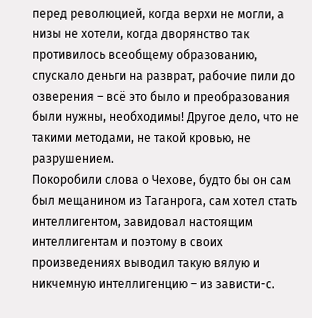перед революцией, когда верхи не могли, а низы не хотели, когда дворянство так противилось всеобщему образованию, спускало деньги на разврат, рабочие пили до озверения – всё это было и преобразования были нужны, необходимы! Другое дело, что не такими методами, не такой кровью, не разрушением.
Покоробили слова о Чехове, будто бы он сам был мещанином из Таганрога, сам хотел стать интеллигентом, завидовал настоящим интеллигентам и поэтому в своих произведениях выводил такую вялую и никчемную интеллигенцию – из зависти-с.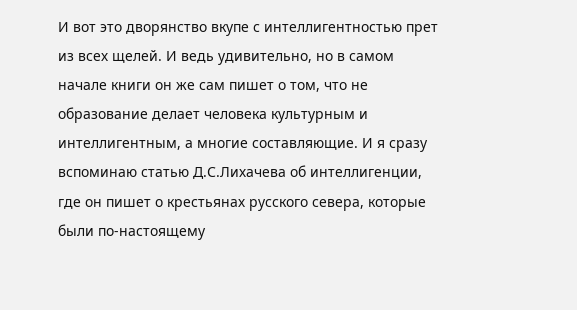И вот это дворянство вкупе с интеллигентностью прет из всех щелей. И ведь удивительно, но в самом начале книги он же сам пишет о том, что не образование делает человека культурным и интеллигентным, а многие составляющие. И я сразу вспоминаю статью Д.С.Лихачева об интеллигенции, где он пишет о крестьянах русского севера, которые были по-настоящему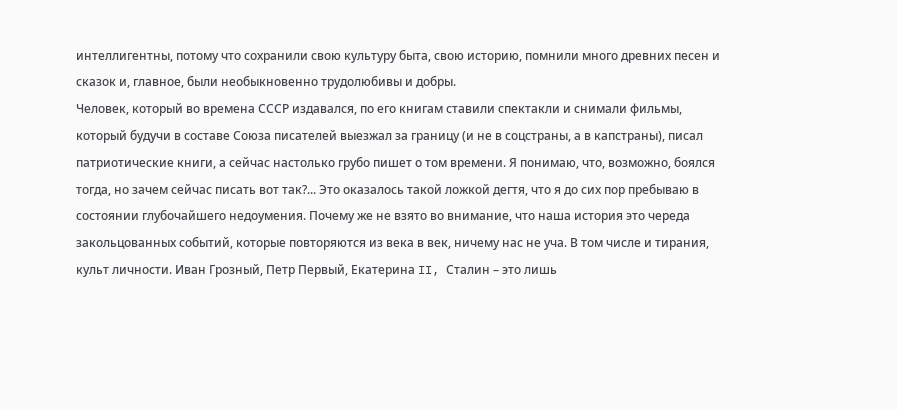интеллигентны, потому что сохранили свою культуру быта, свою историю, помнили много древних песен и сказок и, главное, были необыкновенно трудолюбивы и добры.
Человек, который во времена СССР издавался, по его книгам ставили спектакли и снимали фильмы, который будучи в составе Союза писателей выезжал за границу (и не в соцстраны, а в капстраны), писал патриотические книги, а сейчас настолько грубо пишет о том времени. Я понимаю, что, возможно, боялся тогда, но зачем сейчас писать вот так?... Это оказалось такой ложкой дегтя, что я до сих пор пребываю в состоянии глубочайшего недоумения. Почему же не взято во внимание, что наша история это череда закольцованных событий, которые повторяются из века в век, ничему нас не уча. В том числе и тирания, культ личности. Иван Грозный, Петр Первый, Екатерина II, Сталин – это лишь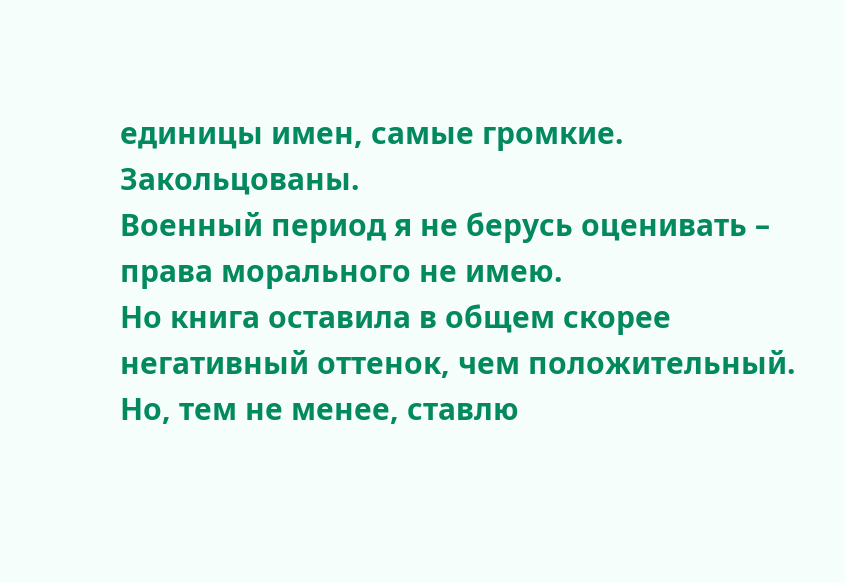единицы имен, самые громкие. Закольцованы.
Военный период я не берусь оценивать – права морального не имею.
Но книга оставила в общем скорее негативный оттенок, чем положительный. Но, тем не менее, ставлю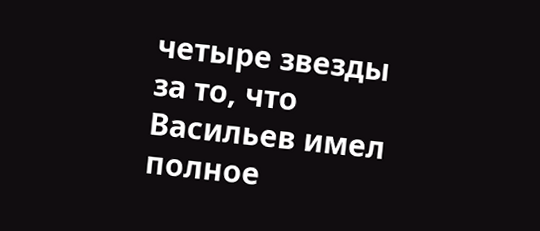четыре звезды за то, что Васильев имел полное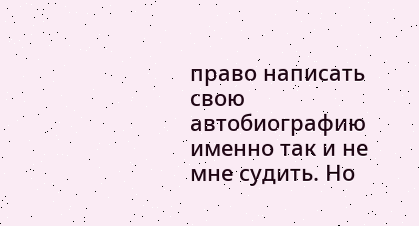право написать свою автобиографию именно так и не мне судить. Но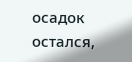осадок остался,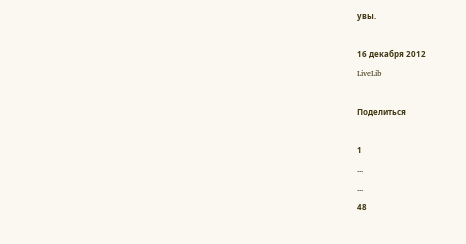увы.

16 декабря 2012
LiveLib

Поделиться

1
...
...
48